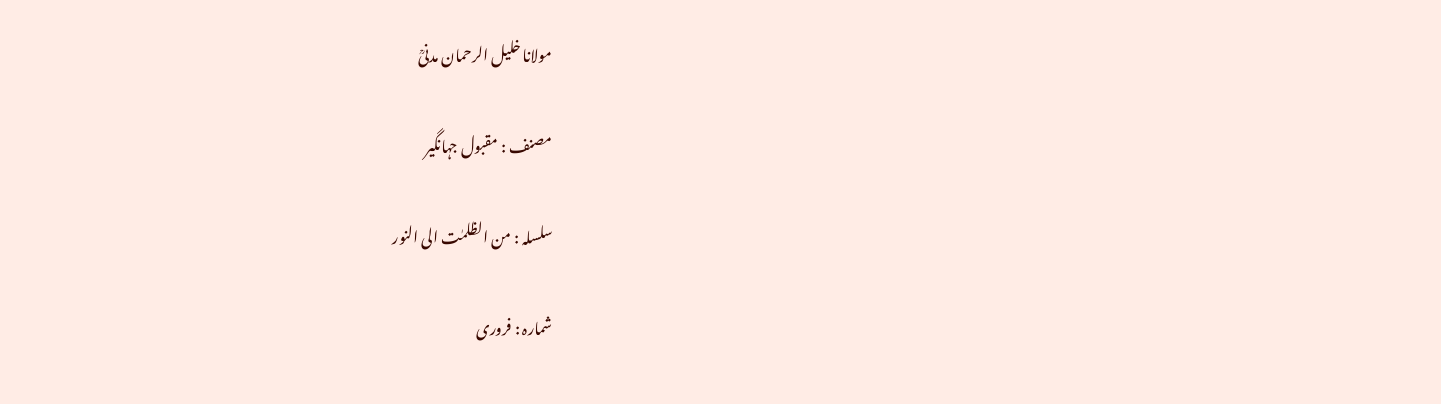مولانا خلیل الرحمان مدنیؒ

مصنف : مقبول جہانگیر

سلسلہ : من الظلمٰت الی النور

شمارہ : فروری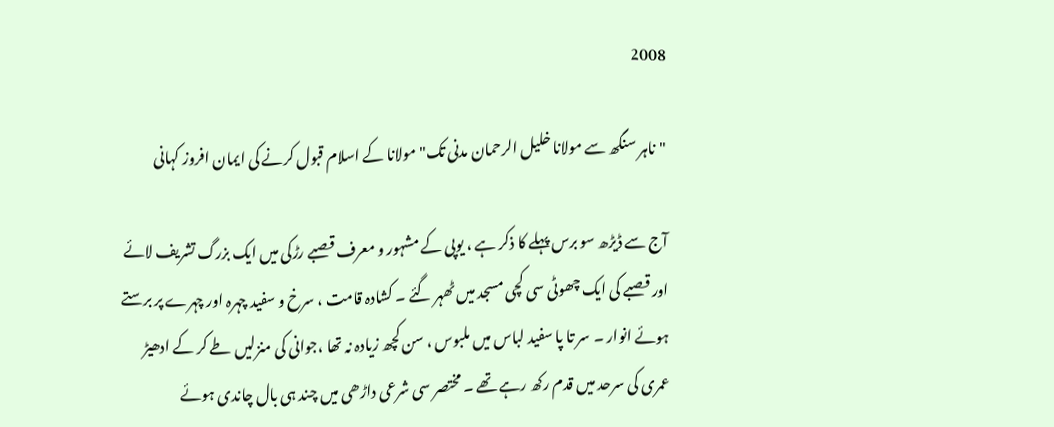2008

"ناہر سنگھ سے مولانا خلیل الرحمان مدنی تک" مولانا کے اسلام قبول کرنے کی ایمان افروز کہانی

آج سے ڈیڑھ سو برس پہلے کا ذکر ہے ، یوپی کے مشہور و معرف قصبے رڑکی میں ایک بزرگ تشریف لائے اور قصبے کی ایک چھوٹی سی کچی مسجد میں ٹھہر گئے ۔ کشادہ قامت ، سرخ و سفید چہرہ اور چہرے پر برستے ہوئے انوار ۔ سر تا پا سفید لباس میں ملبوس ، سن کچھ زیادہ نہ تھا ،جوانی کی منزلیں طے کر کے ادھیڑ عمری کی سرحد میں قدم رکھ رہے تھے ۔ مختصر سی شرعی داڑھی میں چند ہی بال چاندی ہوئے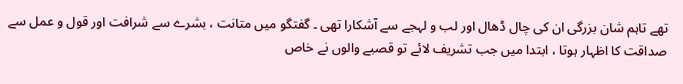تھے تاہم شان بزرگی ان کی چال ڈھال اور لب و لہجے سے آشکارا تھی ۔ گفتگو میں متانت ، بشرے سے شرافت اور قول و عمل سے صداقت کا اظہار ہوتا ، ابتدا میں جب تشریف لائے تو قصبے والوں نے خاص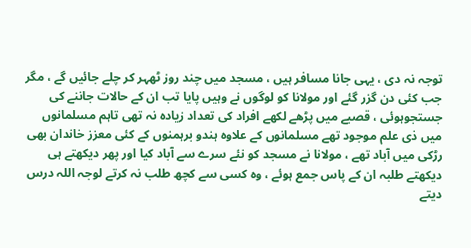توجہ نہ دی ، یہی جانا مسافر ہیں ، مسجد میں چند روز ٹھہر کر چلے جائیں گے ، مگر جب کئی دن گزر گئے اور مولانا کو لوگوں نے وہیں پایا تب ان کے حالات جاننے کی جستجوہوئی ، قصبے میں پڑھے لکھے افراد کی تعداد زیادہ نہ تھی تاہم مسلمانوں میں ذی علم موجود تھے مسلمانوں کے علاوہ ہندو برہمنوں کے کئی معزز خاندان بھی رڑکی میں آباد تھے ، مولانا نے مسجد کو نئے سرے سے آباد کیا اور پھر دیکھتے ہی دیکھتے طلبہ ان کے پاس جمع ہوئے ، وہ کسی سے کچھ طلب نہ کرتے لوجہ اللہ درس دیتے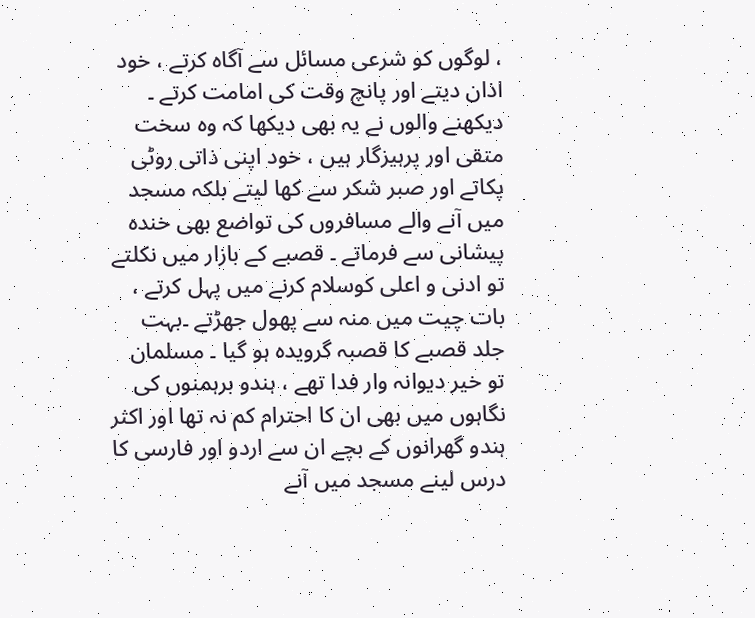، لوگوں کو شرعی مسائل سے آگاہ کرتے ، خود اذان دیتے اور پانچ وقت کی امامت کرتے ۔ دیکھنے والوں نے یہ بھی دیکھا کہ وہ سخت متقی اور پرہیزگار ہیں ، خود اپنی ذاتی روٹی پکاتے اور صبر شکر سے کھا لیتے بلکہ مسجد میں آنے والے مسافروں کی تواضع بھی خندہ پیشانی سے فرماتے ۔ قصبے کے بازار میں نکلتے تو ادنی و اعلی کوسلام کرنے میں پہل کرتے ، بات چیت میں منہ سے پھول جھڑتے ۔بہت جلد قصبے کا قصبہ گرویدہ ہو گیا ۔ مسلمان تو خیر دیوانہ وار فدا تھے ، ہندو برہمنوں کی نگاہوں میں بھی ان کا احترام کم نہ تھا اور اکثر ہندو گھرانوں کے بچے ان سے اردو اور فارسی کا درس لینے مسجد میں آنے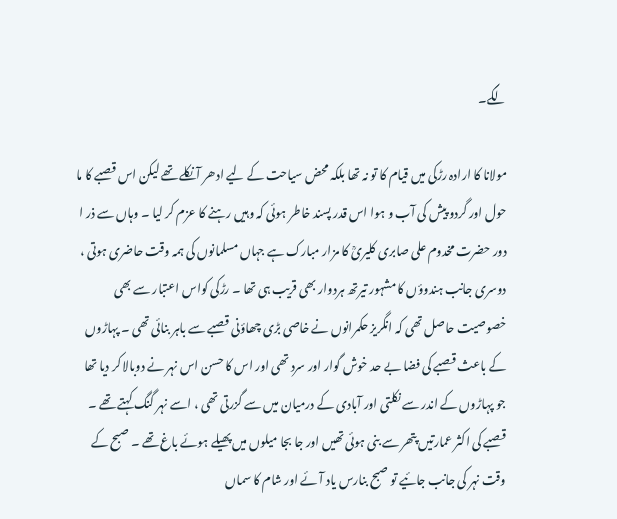لگے۔

مولانا کا ارادہ رڑکی میں قیام کا تو نہ تھا بلکہ محض سیاحت کے لیے ادھر آنکلے تھے لیکن اس قصبے کا ما حول اور گردو پیش کی آب و ہوا اس قدر پسند خاطر ہوئی کہ وہیں رہنے کا عزم کر لیا ۔ وہاں سے ذر ا دور حضرت مخدوم علی صابری کلیریؒ کا مزار مبارک ہے جہاں مسلمانوں کی ہمہ وقت حاضری ہوتی ، دوسری جانب ہندوؤں کا مشہور تیرتھ ہردوار بھی قریب ہی تھا ۔ رڑکی کواس اعتبار سے بھی خصوصیت حاصل تھی کہ انگریز حکمرانوں نے خاصی بڑی چھاؤنی قصبے سے باہر بنائی تھی ۔ پہاڑوں کے باعث قصبے کی فضا بے حد خوش گوار اور سرد تھی اور اس کا حسن اس نہر نے دوبالا کر دیا تھا جو پہاڑوں کے اندر سے نکلتی اور آبادی کے درمیان میں سے گزرتی تھی ، اسے نہر گنگ کہتے تھے ۔ قصبے کی اکثر عمارتیں پتھر سے بنی ہوئی تھیں اور جا بجا میلوں میں پھیلے ہوئے باغ تھے ۔ صبح کے وقت نہر کی جانب جائیے تو صبح بنارس یاد آئے اور شام کا سماں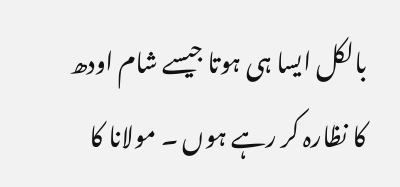بالکل ایسا ہی ہوتا جیسے شام اودھ کا نظارہ کر رہے ہوں ۔ مولانا کا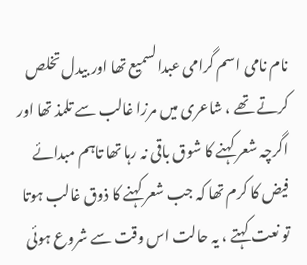نام نامی اسم گرامی عبدالسمیع تھا اور بیدل تخلص کرتے تھے ، شاعری میں مرزا غالب سے تلمذ تھا اور اگرچہ شعر کہنے کا شوق باقی نہ رہا تھا تاہم مبدائے فیض کا کرم تھا کہ جب شعر کہنے کا ذوق غالب ہوتا تو نعت کہتے ، یہ حالت اس وقت سے شروع ہوئی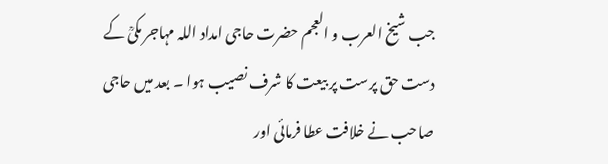جب شیخ العرب و العجم حضرت حاجی امداد اللہ مہاجر مکیؒ کے دست حق پرست پر بیعت کا شرف نصیب ہوا ۔ بعد میں حاجی صاحب نے خلافت عطا فرمائی اور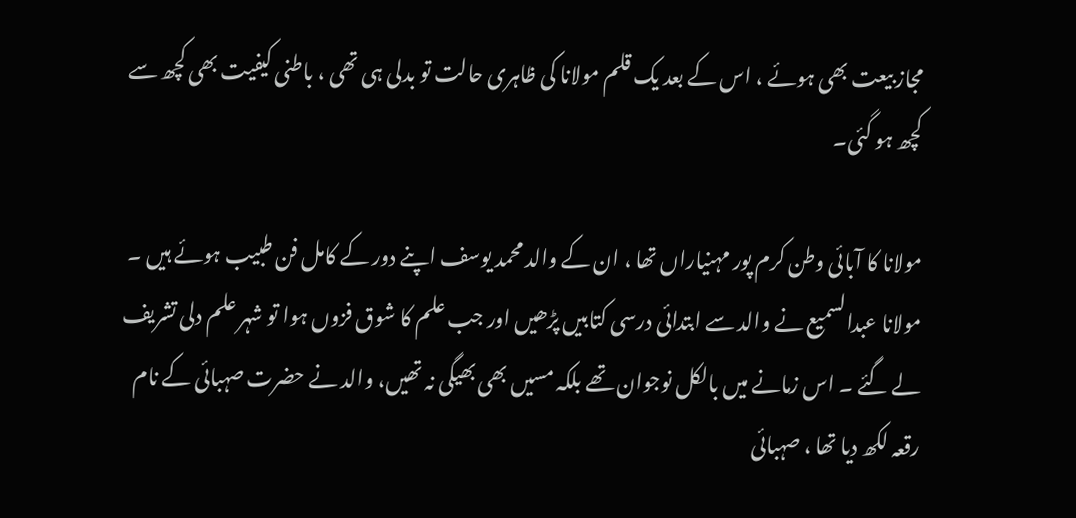مجاز بیعت بھی ہوئے ، اس کے بعد یک قلم مولانا کی ظاہری حالت تو بدلی ہی تھی ، باطنی کیفیت بھی کچھ سے کچھ ہو گئی۔

مولانا کا آبائی وطن کرم پور مہنیاراں تھا ، ان کے والد محمد یوسف اپنے دور کے کامل فن طبیب ہوئے ہیں ۔ مولانا عبدالسمیع نے والد سے ابتدائی درسی کتابیں پڑھیں اور جب علم کا شوق فزوں ہوا تو شہر علم دلی تشریف لے گئے ۔ اس زمانے میں بالکل نوجوان تھے بلکہ مسیں بھی بھیگی نہ تھیں، والد نے حضرت صہبائی کے نام رقعہ لکھ دیا تھا ، صہبائی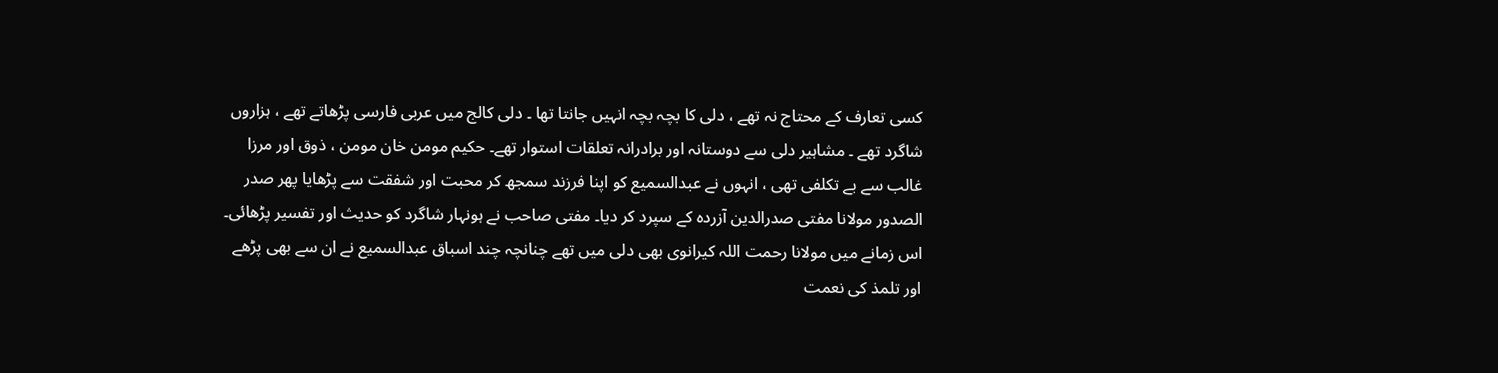کسی تعارف کے محتاج نہ تھے ، دلی کا بچہ بچہ انہیں جانتا تھا ۔ دلی کالج میں عربی فارسی پڑھاتے تھے ، ہزاروں شاگرد تھے ۔ مشاہیر دلی سے دوستانہ اور برادرانہ تعلقات استوار تھے۔ حکیم مومن خان مومن ، ذوق اور مرزا غالب سے بے تکلفی تھی ، انہوں نے عبدالسمیع کو اپنا فرزند سمجھ کر محبت اور شفقت سے پڑھایا پھر صدر الصدور مولانا مفتی صدرالدین آزردہ کے سپرد کر دیا۔ مفتی صاحب نے ہونہار شاگرد کو حدیث اور تفسیر پڑھائی۔ اس زمانے میں مولانا رحمت اللہ کیرانوی بھی دلی میں تھے چنانچہ چند اسباق عبدالسمیع نے ان سے بھی پڑھے اور تلمذ کی نعمت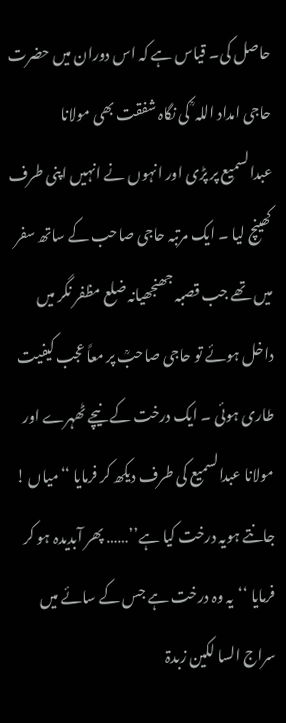حاصل کی۔ قیاس ہے کہ اس دوران میں حضرت حاجی امداد اللہ ؒ کی نگاہ شفقت بھی مولانا عبدالسمیع پر پڑی اور انہوں نے انہیں اپنی طرف کھینچ لیا ۔ ایک مرتبہ حاجی صاحب کے ساتھ سفر میں تھے جب قصبہ جھنجھیانہ ضلع مظفر نگر میں داخل ہوئے تو حاجی صاحبؒ پر معاً عجب کیفیت طاری ہوئی ۔ ایک درخت کے نیچے ٹھہرے اور مولانا عبدالسمیع کی طرف دیکھ کر فرمایا ‘‘میاں ! جانتے ہویہ درخت کیا ہے’’…… پھر آبدیدہ ہو کر فرمایا ‘‘یہ وہ درخت ہے جس کے سائے میں سراج السا لکین زبدۃ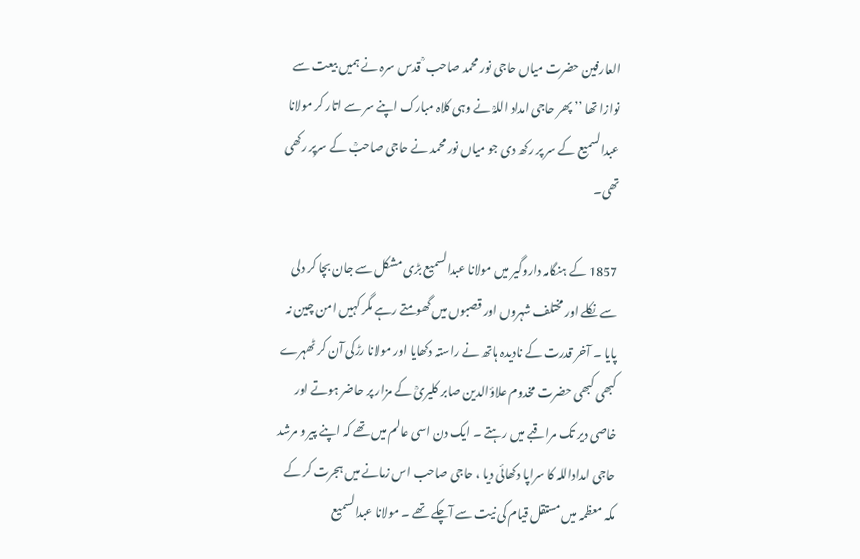العارفین حضرت میاں حاجی نور محمد صاحب ؒ قدس سرہ نے ہمیں بیعت سے نوازا تھا ’’ پھر حاجی امداد اللہؒ نے وہی کلاہ مبارک اپنے سر سے اتار کر مولانا عبدالسمیع کے سر پر رکھ دی جو میاں نور محمد نے حاجی صاحبؒ کے سرپر رکھی تھی۔

1857 کے ہنگامہ داروگیر میں مولانا عبدالسمیع بڑی مشکل سے جان بچا کر دلی سے نکلے اور مختلف شہروں اور قصبوں میں گھومتے رہے مگر کہیں امن چین نہ پایا ۔ آخر قدرت کے نادیدہ ہاتھ نے راستہ دکھایا اور مولانا رڑکی آن کر ٹھہرے کبھی کبھی حضرت مخدوم علاؤالدین صابر کلیریؒ کے مزار پر حاضر ہوتے اور خاصی دیر تک مراقبے میں رہتے ۔ ایک دن اسی عالم میں تھے کہ اپنے پیر و مرشد حاجی امداداللہ کا سراپا دکھائی دیا ، حاجی صاحب اس زمانے میں ہجرت کر کے مکہ معظمہ میں مستقل قیام کی نیت سے آچکے تھے ۔ مولانا عبدالسمیع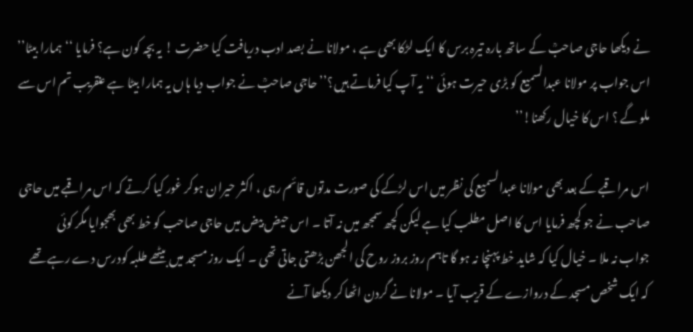نے دیکھا حاجی صاحبؒ کے ساتھ بارہ تیرہ برس کا ایک لڑکا بھی ہے ، مولانا نے بصد ادب دریافت کیا حضرت ! یہ بچہ کون ہے؟ فرمایا ‘‘ہمارا بیٹا’’ اس جواب پر مولانا عبدالسمیع کو بڑی حیرت ہوئی ‘‘یہ آپ کیا فرماتے ہیں؟’’ حاجی صاحبؒ نے جواب دیا ہاں یہ ہمارا بیٹا ہے عنقریب تم اس سے ملو گے ؟ اس کا خیال رکھنا!’’

اس مراقبے کے بعد بھی مولانا عبدالسمیع کی نظر میں اس لڑکے کی صورت مدتوں قائم رہی ، اکثر حیران ہوکر غور کیا کرتے کہ اس مراقبے میں حاجی صاحب نے جو کچھ فرمایا اس کا اصل مطلب کیا ہے لیکن کچھ سمجھ میں نہ آتا ۔ اس حیض بیض میں حاجی صاحب کو خط بھی بھجوایا مگر کوئی جواب نہ ملا ۔ خیال کیا کہ شاید خط پہنچا نہ ہو گا تاہم روز بروز روح کی الجھن بڑھتی جاتی تھی ۔ ایک روز مسجد میں بیٹھے طلبہ کودرس دے رہے تھے کہ ایک شخص مسجد کے دروازے کے قریب آیا ۔ مولانا نے گردن اٹھا کر دیکھا آنے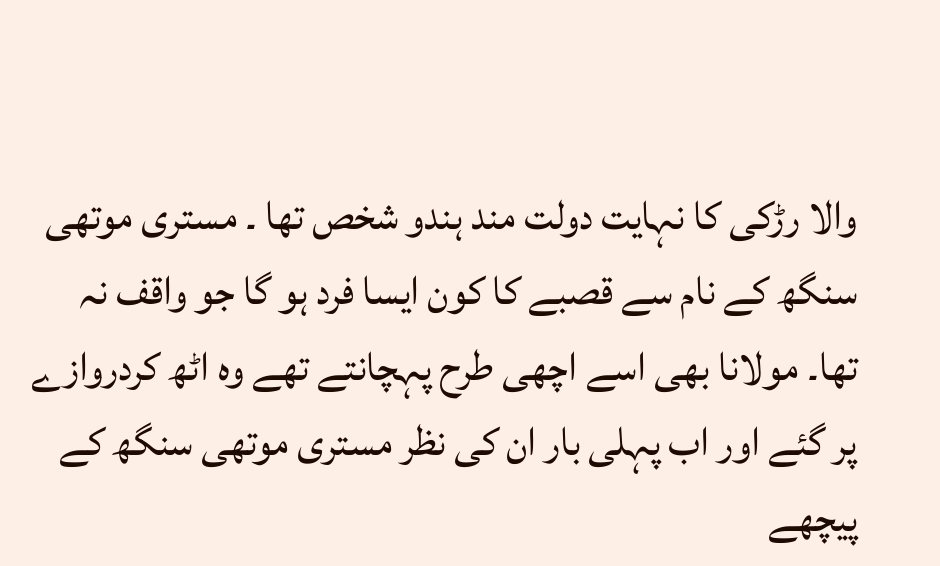والا رڑکی کا نہایت دولت مند ہندو شخص تھا ۔ مستری موتھی سنگھ کے نام سے قصبے کا کون ایسا فرد ہو گا جو واقف نہ تھا۔ مولانا بھی اسے اچھی طرح پہچانتے تھے وہ اٹھ کردروازے پر گئے اور اب پہلی بار ان کی نظر مستری موتھی سنگھ کے پیچھے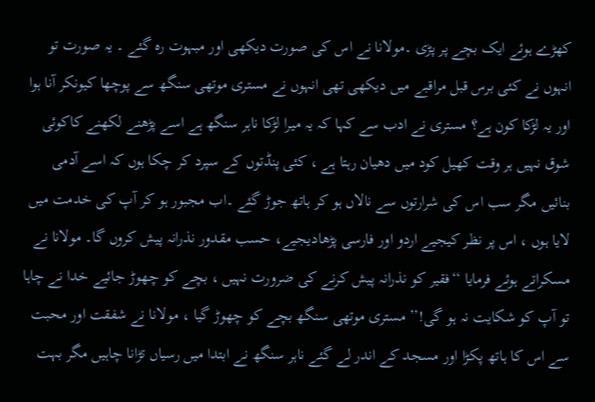کھڑے ہوئے ایک بچے پر پڑی ۔مولانا نے اس کی صورت دیکھی اور مبہوت رہ گئے ۔ یہ صورت تو انہوں نے کئی برس قبل مراقبے میں دیکھی تھی انہوں نے مستری موتھی سنگھ سے پوچھا کیونکر آنا ہوا اور یہ لڑکا کون ہے؟ مستری نے ادب سے کہا کہ یہ میرا لڑکا ناہر سنگھ ہے اسے پڑھنے لکھنے کاکوئی شوق نہیں ہر وقت کھیل کود میں دھیان رہتا ہے ، کئی پنڈتوں کے سپرد کر چکا ہوں کہ اسے آدمی بنائیں مگر سب اس کی شرارتوں سے نالاں ہو کر ہاتھ جوڑ گئے ۔اب مجبور ہو کر آپ کی خدمت میں لایا ہوں ، اس پر نظر کیجیے اردو اور فارسی پڑھادیجیے، حسب مقدور نذرانہ پیش کروں گا۔ مولانا نے مسکراتے ہوئے فرمایا ‘‘فقیر کو نذرانہ پیش کرنے کی ضرورت نہیں ، بچے کو چھوڑ جائیے خدا نے چاہا تو آپ کو شکایت نہ ہو گی!’’ مستری موتھی سنگھ بچے کو چھوڑ گیا ، مولانا نے شفقت اور محبت سے اس کا ہاتھ پکڑا اور مسجد کے اندر لے گئے ناہر سنگھ نے ابتدا میں رسیاں تڑانا چاہیں مگر بہت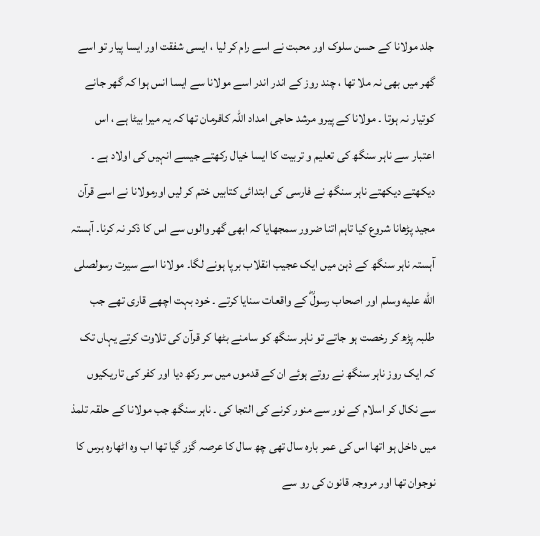جلد مولانا کے حسن سلوک اور محبت نے اسے رام کر لیا ، ایسی شفقت اور ایسا پیار تو اسے گھر میں بھی نہ ملا تھا ، چند روز کے اندر اندر اسے مولانا سے ایسا انس ہوا کہ گھر جانے کوتیار نہ ہوتا ۔ مولانا کے پیرو مرشد حاجی امداد اللہ کافرمان تھا کہ یہ میرا بیٹا ہے ، اس اعتبار سے ناہر سنگھ کی تعلیم و تربیت کا ایسا خیال رکھتے جیسے انہیں کی اولاد ہے ۔ دیکھتے دیکھتے ناہر سنگھ نے فارسی کی ابتدائی کتابیں ختم کر لیں اورمولانا نے اسے قرآن مجید پڑھانا شروع کیا تاہم اتنا ضرور سمجھایا کہ ابھی گھر والوں سے اس کا ذکر نہ کرنا۔ آہستہ آہستہ ناہر سنگھ کے ذہن میں ایک عجیب انقلاب برپا ہونے لگا۔ مولانا اسے سیرت رسولصلى الله عليه وسلم اور اصحاب رسولؓ کے واقعات سنایا کرتے ۔ خود بہت اچھے قاری تھے جب طلبہ پڑھ کر رخصت ہو جاتے تو ناہر سنگھ کو سامنے بٹھا کر قرآن کی تلاوت کرتے یہاں تک کہ ایک روز ناہر سنگھ نے روتے ہوئے ان کے قدموں میں سر رکھ دیا اور کفر کی تاریکیوں سے نکال کر اسلام کے نور سے منور کرنے کی التجا کی ۔ ناہر سنگھ جب مولانا کے حلقہ تلمذ میں داخل ہو اتھا اس کی عمر بارہ سال تھی چھ سال کا عرصہ گزر گیا تھا اب وہ اٹھارہ برس کا نوجوان تھا اور مروجہ قانون کی رو سے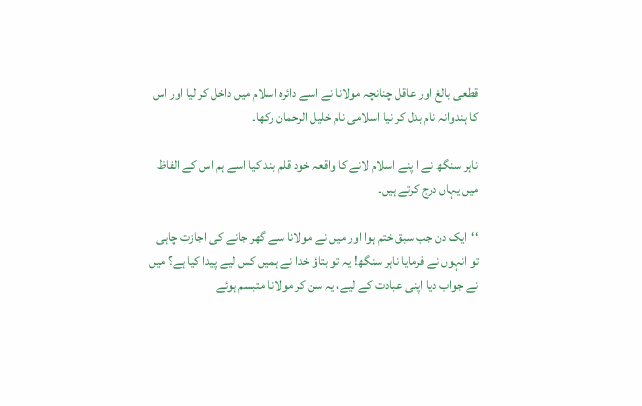قطعی بالغ اور عاقل چنانچہ مولانا نے اسے دائرہ اسلام میں داخل کر لیا اور اس کا ہندوانہ نام بدل کر نیا اسلامی نام خلیل الرحمان رکھا۔

ناہر سنگھ نے ا پنے اسلام لانے کا واقعہ خود قلم بند کیا اسے ہم اس کے الفاظ میں یہاں درج کرتے ہیں۔

‘‘ایک دن جب سبق ختم ہوا اور میں نے مولانا سے گھر جانے کی اجازت چاہی تو انہوں نے فرمایا ناہر سنگھ! یہ تو بتاؤ خدا نے ہمیں کس لیے پیدا کیا ہے؟ میں نے جواب دیا اپنی عبادت کے لیے، یہ سن کر مولانا متبسم ہوئے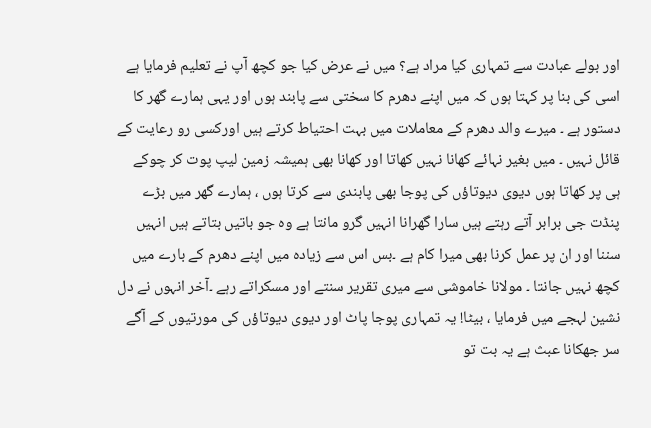اور بولے عبادت سے تمہاری کیا مراد ہے؟ میں نے عرض کیا جو کچھ آپ نے تعلیم فرمایا ہے اسی کی بنا پر کہتا ہوں کہ میں اپنے دھرم کا سختی سے پابند ہوں اور یہی ہمارے گھر کا دستور ہے ۔ میرے والد دھرم کے معاملات میں بہت احتیاط کرتے ہیں اورکسی رو رعایت کے قائل نہیں ۔ میں بغیر نہائے کھانا نہیں کھاتا اور کھانا بھی ہمیشہ زمین لیپ پوت کر چوکے ہی پر کھاتا ہوں دیوی دیوتاؤں کی پوجا بھی پابندی سے کرتا ہوں ، ہمارے گھر میں بڑے پنڈت جی برابر آتے رہتے ہیں سارا گھرانا انہیں گرو مانتا ہے وہ جو باتیں بتاتے ہیں انہیں سننا اور ان پر عمل کرنا بھی میرا کام ہے ۔بس اس سے زیادہ میں اپنے دھرم کے بارے میں کچھ نہیں جانتا ۔ مولانا خاموشی سے میری تقریر سنتے اور مسکراتے رہے ۔آخر انہوں نے دل نشین لہجے میں فرمایا ، بیٹا! یہ تمہاری پوجا پاٹ اور دیوی دیوتاؤں کی مورتیوں کے آگے سر جھکانا عبث ہے یہ بت تو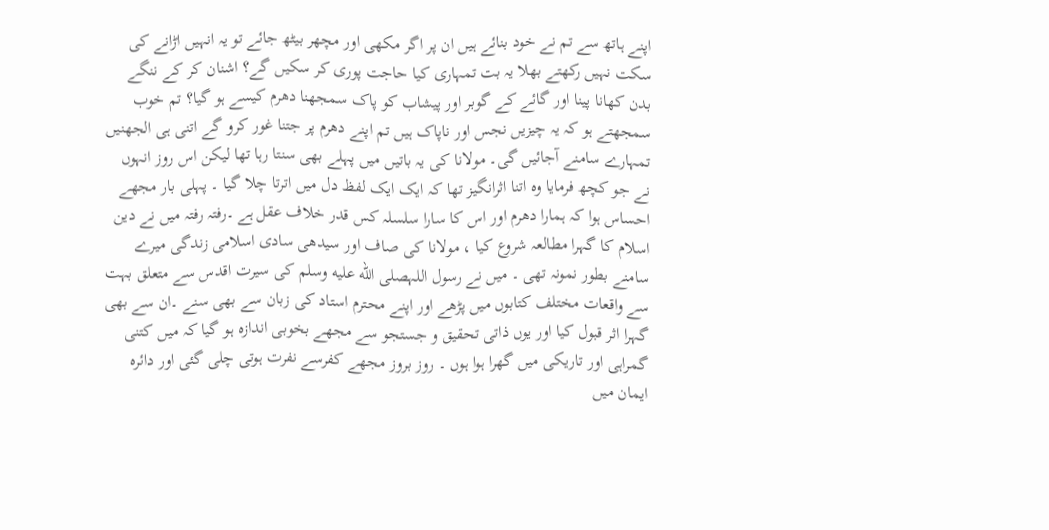اپنے ہاتھ سے تم نے خود بنائے ہیں ان پر اگر مکھی اور مچھر بیٹھ جائے تو یہ انہیں اڑانے کی سکت نہیں رکھتے بھلا یہ بت تمہاری کیا حاجت پوری کر سکیں گے؟ اشنان کر کے ننگے بدن کھانا پینا اور گائے کے گوبر اور پیشاب کو پاک سمجھنا دھرم کیسے ہو گیا؟ تم خوب سمجھتے ہو کہ یہ چیزیں نجس اور ناپاک ہیں تم اپنے دھرم پر جتنا غور کرو گے اتنی ہی الجھنیں تمہارے سامنے آجائیں گی۔ مولانا کی یہ باتیں میں پہلے بھی سنتا رہا تھا لیکن اس روز انہوں نے جو کچھ فرمایا وہ اتنا اثرانگیز تھا کہ ایک ایک لفظ دل میں اترتا چلا گیا ۔ پہلی بار مجھے احساس ہوا کہ ہمارا دھرم اور اس کا سارا سلسلہ کس قدر خلاف عقل ہے ۔رفتہ رفتہ میں نے دین اسلام کا گہرا مطالعہ شروع کیا ، مولانا کی صاف اور سیدھی سادی اسلامی زندگی میرے سامنے بطور نمونہ تھی ۔ میں نے رسول اللہصلى الله عليه وسلم کی سیرت اقدس سے متعلق بہت سے واقعات مختلف کتابوں میں پڑھے اور اپنے محترم استاد کی زبان سے بھی سنے ۔ان سے بھی گہرا اثر قبول کیا اور یوں ذاتی تحقیق و جستجو سے مجھے بخوبی اندازہ ہو گیا کہ میں کتنی گمراہی اور تاریکی میں گھرا ہوا ہوں ۔ روز بروز مجھے کفرسے نفرت ہوتی چلی گئی اور دائرہ ایمان میں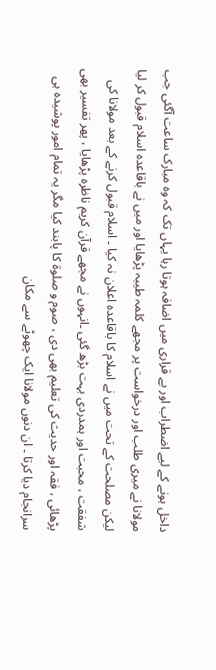داخل ہونے کے لیے اضطراب اور بے قراری میں اضافہ ہوتا رہا یہاں تک کہ وہ مبارک ساعت آگئی جب مولانا نے میری طلب اور درخواست پر مجھے کلمہ طیبہ پڑھایا اور میں نے باقاعدہ اسلام قبول کر لیا لیکن مصلحت کے تحت میں نے اسلام کا باقاعدہ اعلان نہ کیا ۔ اسلام قبول کرنے کے بعد مولانا کی شفقت ، محبت اور ہمدردی بہت بڑھ گئی ۔انہوں نے مجھے قرآن کریم ناظرہ پڑھایا ، پھر تفسیر بھی پڑھائی ، فقہ اور حدیث کی تعلیم بھی دی ، صوم و صلوۃ کا پابند کیا مگر یہ تمام امور پوشیدہ ہی سرانجام دیا کرتا ۔ ان دنوں مولانا ایک چھوٹے سے مکان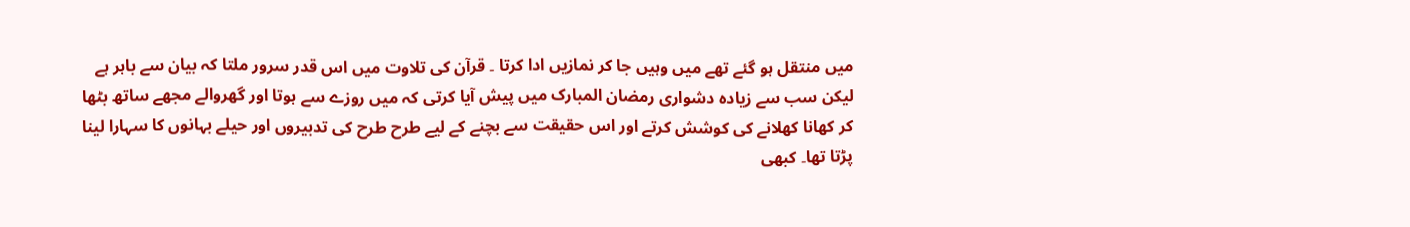میں منتقل ہو گئے تھے میں وہیں جا کر نمازیں ادا کرتا ۔ قرآن کی تلاوت میں اس قدر سرور ملتا کہ بیان سے باہر ہے لیکن سب سے زیادہ دشواری رمضان المبارک میں پیش آیا کرتی کہ میں روزے سے ہوتا اور گھروالے مجھے ساتھ بٹھا کر کھانا کھلانے کی کوشش کرتے اور اس حقیقت سے بچنے کے لیے طرح طرح کی تدبیروں اور حیلے بہانوں کا سہارا لینا پڑتا تھا۔ کبھی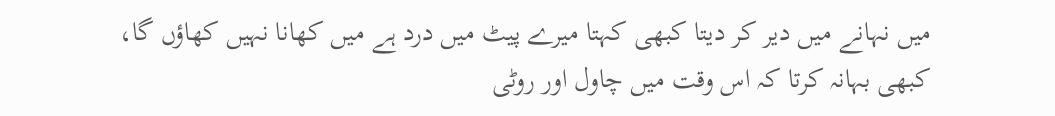میں نہانے میں دیر کر دیتا کبھی کہتا میرے پیٹ میں درد ہے میں کھانا نہیں کھاؤں گا، کبھی بہانہ کرتا کہ اس وقت میں چاول اور روٹی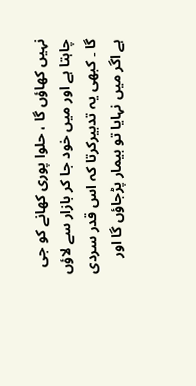نہیں کھاؤں گا ، حلوا پوری کھانے کو جی چاہتا ہے اور میں خود جا کر بازار سے لاؤں گا ۔ کبھی یہ تدبیرکرتا کہ اس قدر سردی ہے اگر میں نہایا تو بیمار پڑجاؤں گا اور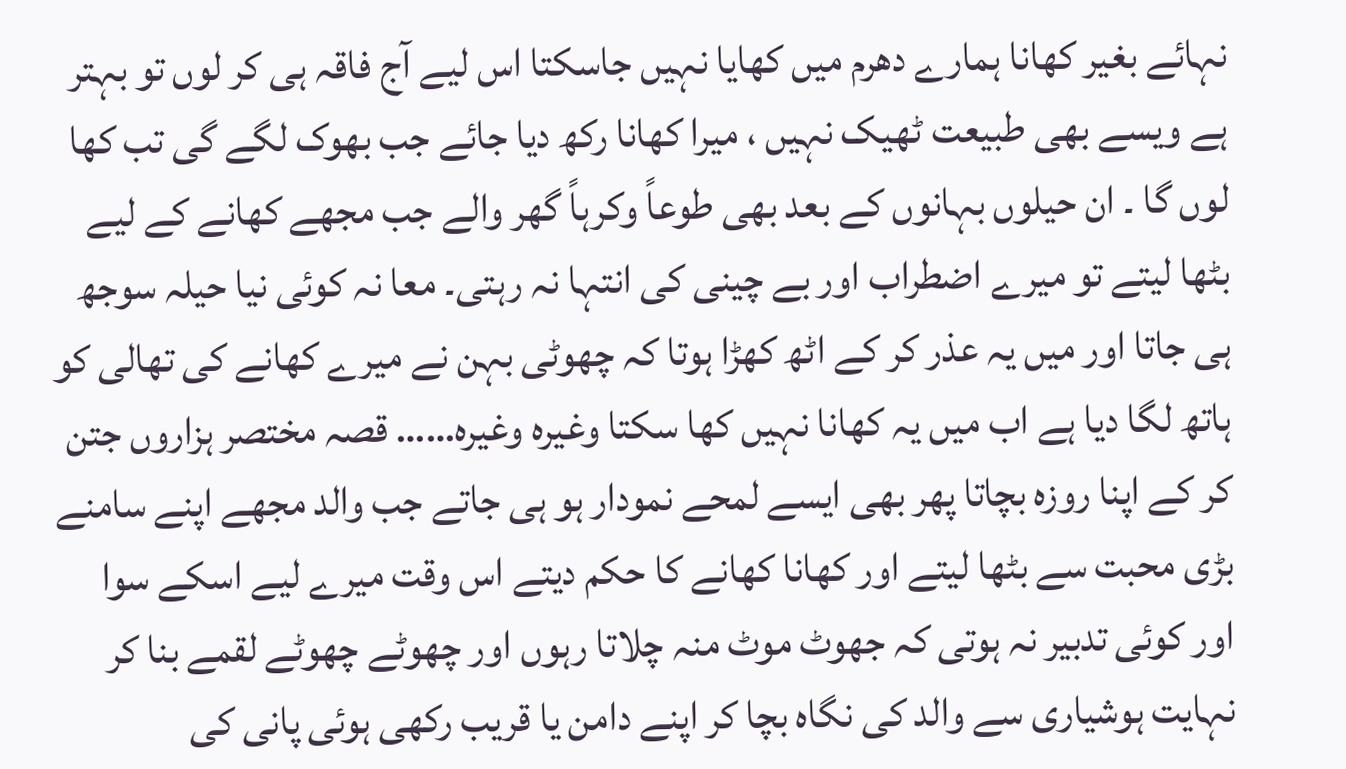نہائے بغیر کھانا ہمارے دھرم میں کھایا نہیں جاسکتا اس لیے آج فاقہ ہی کر لوں تو بہتر ہے ویسے بھی طبیعت ٹھیک نہیں ، میرا کھانا رکھ دیا جائے جب بھوک لگے گی تب کھا لوں گا ۔ ان حیلوں بہانوں کے بعد بھی طوعاً وکرہاً گھر والے جب مجھے کھانے کے لیے بٹھا لیتے تو میرے اضطراب اور بے چینی کی انتہا نہ رہتی۔ معا نہ کوئی نیا حیلہ سوجھ ہی جاتا اور میں یہ عذر کر کے اٹھ کھڑا ہوتا کہ چھوٹی بہن نے میرے کھانے کی تھالی کو ہاتھ لگا دیا ہے اب میں یہ کھانا نہیں کھا سکتا وغیرہ وغیرہ…… قصہ مختصر ہزاروں جتن کر کے اپنا روزہ بچاتا پھر بھی ایسے لمحے نمودار ہو ہی جاتے جب والد مجھے اپنے سامنے بڑی محبت سے بٹھا لیتے اور کھانا کھانے کا حکم دیتے اس وقت میرے لیے اسکے سوا اور کوئی تدبیر نہ ہوتی کہ جھوٹ موٹ منہ چلاتا رہوں اور چھوٹے چھوٹے لقمے بنا کر نہایت ہوشیاری سے والد کی نگاہ بچا کر اپنے دامن یا قریب رکھی ہوئی پانی کی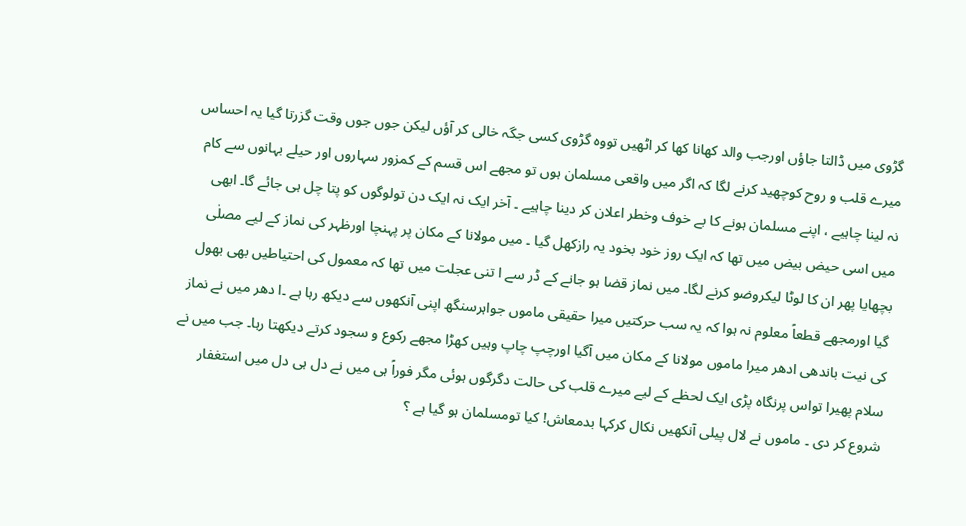گڑوی میں ڈالتا جاؤں اورجب والد کھانا کھا کر اٹھیں تووہ گڑوی کسی جگہ خالی کر آؤں لیکن جوں جوں وقت گزرتا گیا یہ احساس میرے قلب و روح کوچھید کرنے لگا کہ اگر میں واقعی مسلمان ہوں تو مجھے اس قسم کے کمزور سہاروں اور حیلے بہانوں سے کام نہ لینا چاہیے ، اپنے مسلمان ہونے کا بے خوف وخطر اعلان کر دینا چاہیے ۔ آخر ایک نہ ایک دن تولوگوں کو پتا چل ہی جائے گا۔ ابھی میں اسی حیض بیض میں تھا کہ ایک روز خود بخود یہ رازکھل گیا ۔ میں مولانا کے مکان پر پہنچا اورظہر کی نماز کے لیے مصلٰی بچھایا پھر ان کا لوٹا لیکروضو کرنے لگا۔ میں نماز قضا ہو جانے کے ڈر سے ا تنی عجلت میں تھا کہ معمول کی احتیاطیں بھی بھول گیا اورمجھے قطعاً معلوم نہ ہوا کہ یہ سب حرکتیں میرا حقیقی ماموں جواہرسنگھ اپنی آنکھوں سے دیکھ رہا ہے ۔ا دھر میں نے نماز کی نیت باندھی ادھر میرا ماموں مولانا کے مکان میں آگیا اورچپ چاپ وہیں کھڑا مجھے رکوع و سجود کرتے دیکھتا رہا۔ جب میں نے سلام پھیرا تواس پرنگاہ پڑی ایک لحظے کے لیے میرے قلب کی حالت دگرگوں ہوئی مگر فوراً ہی میں نے دل ہی دل میں استغفار شروع کر دی ۔ ماموں نے لال پیلی آنکھیں نکال کرکہا بدمعاش! کیا تومسلمان ہو گیا ہے ؟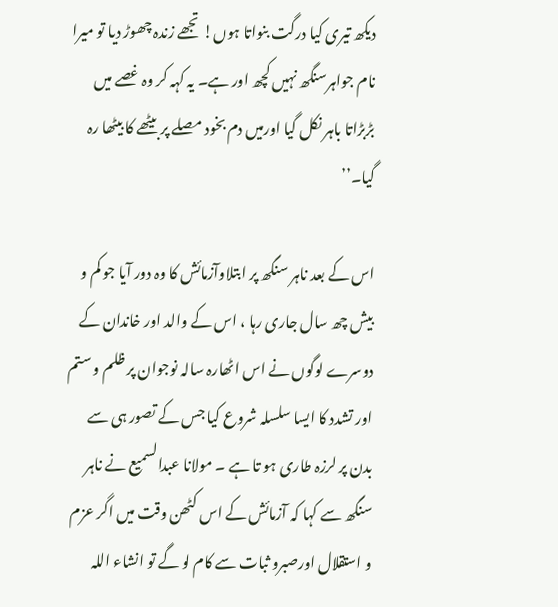دیکھ تیری کیا درگت بنواتا ہوں! تجھے زندہ چھوڑ دیا تو میرا نام جواہرسنگھ نہیں کچھ اور ہے۔ یہ کہہ کر وہ غصے میں بڑبڑاتا باہر نکل گیا اورمیں دم بخود مصلے پر بیٹھے کا بیٹھا رہ گیا۔’’

اس کے بعد ناہر سنگھ پر ابتلاوآزمائش کا وہ دور آیا جو کم و بیش چھ سال جاری رہا ، اس کے والد اور خاندان کے دوسرے لوگوں نے اس اٹھارہ سالہ نوجوان پر ظلم و ستم اور تشدد کا ایسا سلسلہ شروع کیا جس کے تصور ہی سے بدن پر لرزہ طاری ہو تا ہے ۔ مولانا عبدالسمیع نے ناہر سنگھ سے کہا کہ آزمائش کے اس کٹھن وقت میں اگر عزم و استقلال اورصبرو ثبات سے کام لو گے تو انشاء اللہ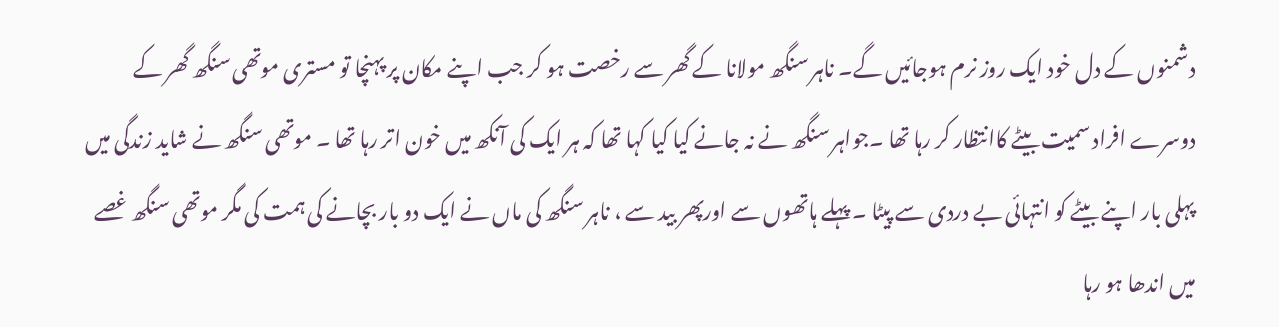دشمنوں کے دل خود ایک روز نرم ہوجائیں گے۔ ناہر سنگھ مولانا کے گھر سے رخصت ہو کر جب اپنے مکان پر پہنچا تو مستری موتھی سنگھ گھر کے دوسرے افراد سمیت بیٹے کاانتظار کر رہا تھا ۔جواہر سنگھ نے نہ جانے کیا کیا کہا تھا کہ ہر ایک کی آنکھ میں خون اتر رہا تھا ۔ موتھی سنگھ نے شاید زندگی میں پہلی بار اپنے بیٹے کو انتہائی بے دردی سے پیٹا ۔ پہلے ہاتھوں سے اورپھر بید سے ، ناہر سنگھ کی ماں نے ایک دو بار بچانے کی ہمت کی مگر موتھی سنگھ غصے میں اندھا ہو رہا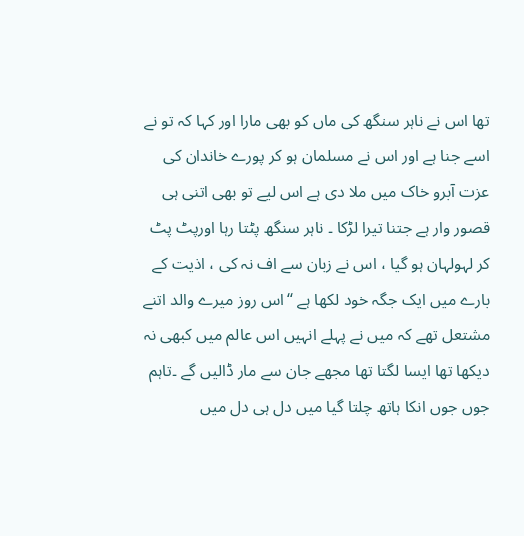تھا اس نے ناہر سنگھ کی ماں کو بھی مارا اور کہا کہ تو نے اسے جنا ہے اور اس نے مسلمان ہو کر پورے خاندان کی عزت آبرو خاک میں ملا دی ہے اس لیے تو بھی اتنی ہی قصور وار ہے جتنا تیرا لڑکا ۔ ناہر سنگھ پٹتا رہا اورپٹ پٹ کر لہولہان ہو گیا ، اس نے زبان سے اف نہ کی ، اذیت کے بارے میں ایک جگہ خود لکھا ہے ‘‘اس روز میرے والد اتنے مشتعل تھے کہ میں نے پہلے انہیں اس عالم میں کبھی نہ دیکھا تھا ایسا لگتا تھا مجھے جان سے مار ڈالیں گے ۔تاہم جوں جوں انکا ہاتھ چلتا گیا میں دل ہی دل میں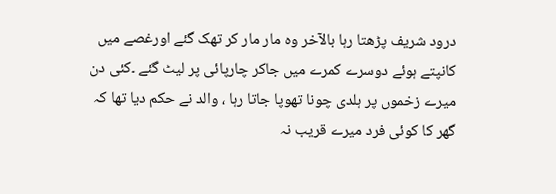درود شریف پڑھتا رہا بالآخر وہ مار مار کر تھک گئے اورغصے میں کانپتے ہوئے دوسرے کمرے میں جاکر چارپائی پر لیٹ گئے ۔کئی دن میرے زخموں پر ہلدی چونا تھوپا جاتا رہا ، والد نے حکم دیا تھا کہ گھر کا کوئی فرد میرے قریب نہ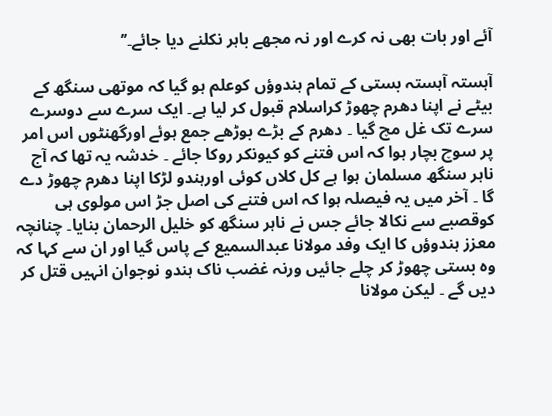آئے اور بات بھی نہ کرے اور نہ مجھے باہر نکلنے دیا جائے۔’’

آہستہ آہستہ بستی کے تمام ہندوؤں کوعلم ہو گیا کہ موتھی سنگھ کے بیٹے نے اپنا دھرم چھوڑ کراسلام قبول کر لیا ہے۔ ایک سرے سے دوسرے سرے تک غل مچ گیا ۔ دھرم کے بڑے بوڑھے جمع ہوئے اورگھنٹوں اس امر پر سوچ بچار ہوا کہ اس فتنے کو کیونکر روکا جائے ۔ خدشہ یہ تھا کہ آج ناہر سنگھ مسلمان ہوا ہے کل کلاں کوئی اورہندو لڑکا اپنا دھرم چھوڑ دے گا ۔ آخر میں یہ فیصلہ ہوا کہ اس فتنے کی اصل جڑ اس مولوی ہی کوقصبے سے نکالا جائے جس نے ناہر سنگھ کو خلیل الرحمان بنایا۔ چنانچہ معزز ہندوؤں کا ایک وفد مولانا عبدالسمیع کے پاس گیا اور ان سے کہا کہ وہ بستی چھوڑ کر چلے جائیں ورنہ غضب ناک ہندو نوجوان انہیں قتل کر دیں گے ۔ لیکن مولانا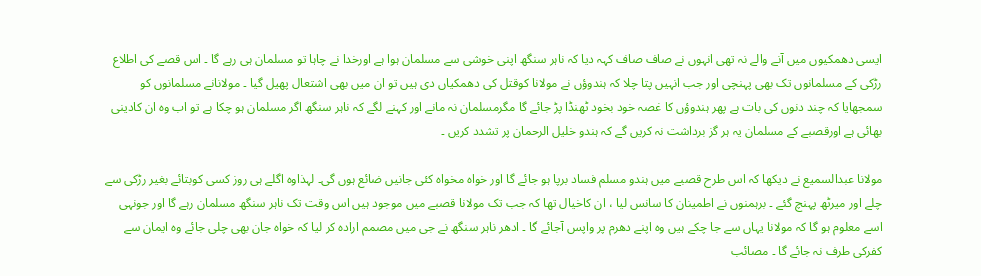ایسی دھمکیوں میں آنے والے نہ تھی انہوں نے صاف صاف کہہ دیا کہ ناہر سنگھ اپنی خوشی سے مسلمان ہوا ہے اورخدا نے چاہا تو مسلمان ہی رہے گا ۔ اس قصے کی اطلاع رڑکی کے مسلمانوں تک بھی پہنچی اور جب انہیں پتا چلا کہ ہندوؤں نے مولانا کوقتل کی دھمکیاں دی ہیں تو ان میں بھی اشتعال پھیل گیا ۔ مولانانے مسلمانوں کو سمجھایا کہ چند دنوں کی بات ہے پھر ہندوؤں کا غصہ خود بخود ٹھنڈا پڑ جائے گا مگرمسلمان نہ مانے اور کہنے لگے کہ ناہر سنگھ اگر مسلمان ہو چکا ہے تو اب وہ ان کادینی بھائی ہے اورقصبے کے مسلمان یہ ہر گز برداشت نہ کریں گے کہ ہندو خلیل الرحمان پر تشدد کریں ۔

مولانا عبدالسمیع نے دیکھا کہ اس طرح قصبے میں ہندو مسلم فساد برپا ہو جائے گا اور خواہ مخواہ کئی جانیں ضائع ہوں گی۔ لہذاوہ اگلے ہی روز کسی کوبتائے بغیر رڑکی سے چلے اور میرٹھ پہنچ گئے ۔ برہمنوں نے اطمینان کا سانس لیا ، ان کاخیال تھا کہ جب تک مولانا قصبے میں موجود ہیں اس وقت تک ناہر سنگھ مسلمان رہے گا اور جونہی اسے معلوم ہو گا کہ مولانا یہاں سے جا چکے ہیں وہ اپنے دھرم پر واپس آجائے گا ۔ ادھر ناہر سنگھ نے جی میں مصمم ارادہ کر لیا کہ خواہ جان بھی چلی جائے وہ ایمان سے کفرکی طرف نہ جائے گا ۔ مصائب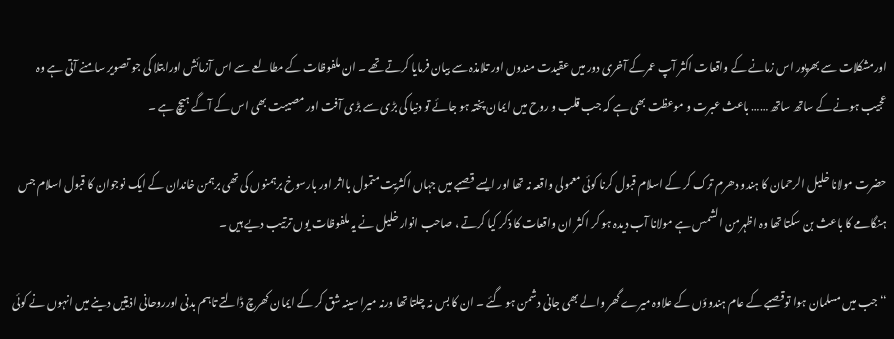اورمشکلات سے بھرپور اس زمانے کے واقعات اکثر آپ عمرکے آخری دور میں عقیدت مندوں اور تلامذہ سے بیان فرمایا کرتے تھے ۔ ان ملفوظات کے مطالعے سے اس آزمائش اورابتلا کی جو تصویر سامنے آتی ہے وہ عجیب ہونے کے ساتھ ساتھ …… باعث عبرت و موعظت بھی ہے کہ جب قلب و روح میں ایمان پختہ ہو جائے تو دنیا کی بڑی سے بڑی آفت اور مصیبت بھی اس کے آگے ہیچ ہے ۔

حضرت مولانا خلیل الرحمان کا ہندو دھرم ترک کر کے اسلام قبول کرنا کوئی معمولی واقعہ نہ تھا اور ایسے قصبے میں جہاں اکثریت متمول بااثر اور بارسوخ برہمنوں کی تھی برہمن خاندان کے ایک نوجوان کا قبول اسلام جس ہنگامے کا باعث بن سکتا تھا وہ اظہرمن الشمس ہے مولانا آب دیدہ ہو کر اکثر ان واقعات کا ذکر کیا کرتے ، صاحب انوار خلیل نے یہ ملفوظات یوں ترتیب دیے ہیں ۔

‘‘جب میں مسلمان ہوا توقصبے کے عام ہندوؤں کے علاوہ میرے گھر والے بھی جانی دشمن ہو گئے ۔ ان کا بس نہ چلتا تھا ورنہ میرا سینہ شق کر کے ایمان کھرچ ڈالتے تاہم بدنی اورروحانی اذیتیں دینے میں انہوں نے کوئی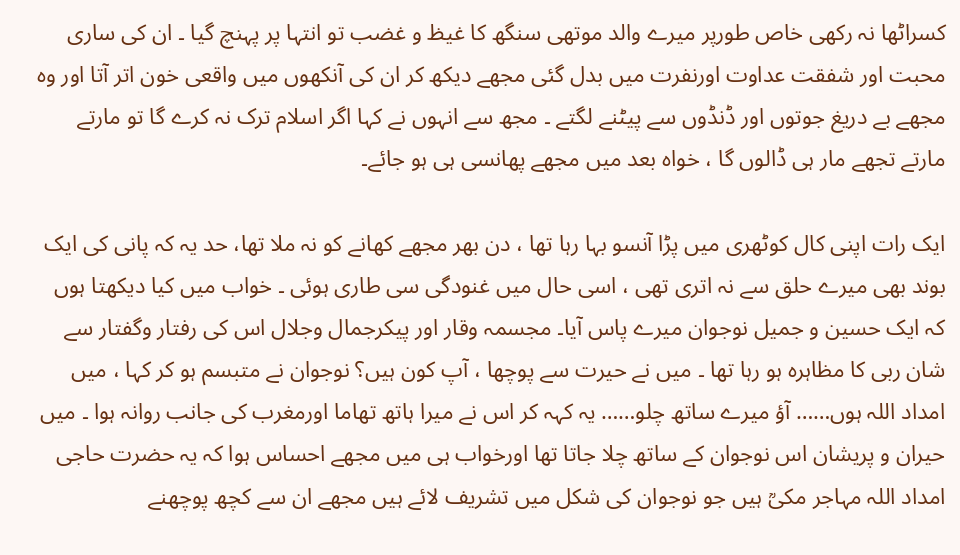کسراٹھا نہ رکھی خاص طورپر میرے والد موتھی سنگھ کا غیظ و غضب تو انتہا پر پہنچ گیا ۔ ان کی ساری محبت اور شفقت عداوت اورنفرت میں بدل گئی مجھے دیکھ کر ان کی آنکھوں میں واقعی خون اتر آتا اور وہ مجھے بے دریغ جوتوں اور ڈنڈوں سے پیٹنے لگتے ۔ مجھ سے انہوں نے کہا اگر اسلام ترک نہ کرے گا تو مارتے مارتے تجھے مار ہی ڈالوں گا ، خواہ بعد میں مجھے پھانسی ہی ہو جائے۔

ایک رات اپنی کال کوٹھری میں پڑا آنسو بہا رہا تھا ، دن بھر مجھے کھانے کو نہ ملا تھا، حد یہ کہ پانی کی ایک بوند بھی میرے حلق سے نہ اتری تھی ، اسی حال میں غنودگی سی طاری ہوئی ۔ خواب میں کیا دیکھتا ہوں کہ ایک حسین و جمیل نوجوان میرے پاس آیا۔ مجسمہ وقار اور پیکرجمال وجلال اس کی رفتار وگفتار سے شان ربی کا مظاہرہ ہو رہا تھا ۔ میں نے حیرت سے پوچھا ، آپ کون ہیں؟ نوجوان نے متبسم ہو کر کہا ، میں امداد اللہ ہوں…… آؤ میرے ساتھ چلو…… یہ کہہ کر اس نے میرا ہاتھ تھاما اورمغرب کی جانب روانہ ہوا ۔ میں حیران و پریشان اس نوجوان کے ساتھ چلا جاتا تھا اورخواب ہی میں مجھے احساس ہوا کہ یہ حضرت حاجی امداد اللہ مہاجر مکیؒ ہیں جو نوجوان کی شکل میں تشریف لائے ہیں مجھے ان سے کچھ پوچھنے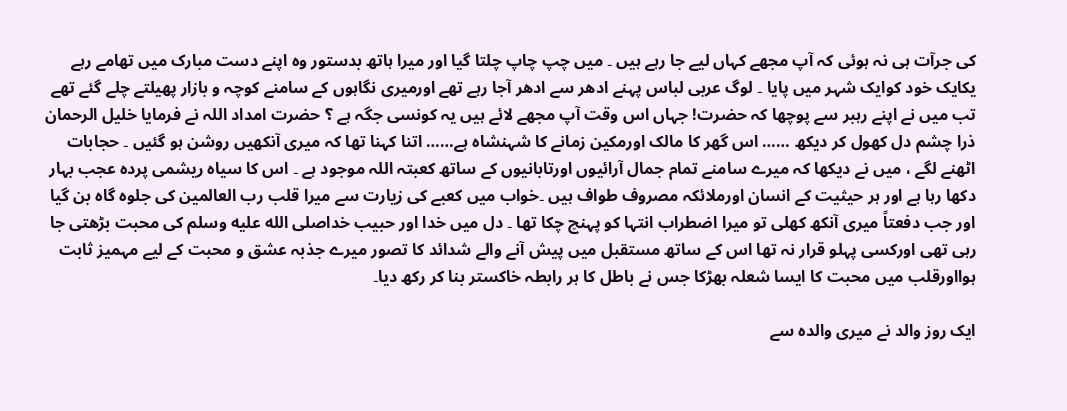کی جرآت ہی نہ ہوئی کہ آپ مجھے کہاں لیے جا رہے ہیں ۔ میں چپ چاپ چلتا گیا اور میرا ہاتھ بدستور وہ اپنے دست مبارک میں تھامے رہے یکایک خود کوایک شہر میں پایا ۔ لوگ عربی لباس پہنے ادھر سے ادھر آجا رہے تھے اورمیری نگاہوں کے سامنے کوچہ و بازار پھیلتے چلے گئے تھے تب میں نے اپنے رہبر سے پوچھا کہ حضرت! جہاں اس وقت آپ مجھے لائے ہیں یہ کونسی جگہ ہے ؟ حضرت امداد اللہ نے فرمایا خلیل الرحمان ذرا چشم دل کھول کر دیکھ …… اس گھر کا مالک اورمکین زمانے کا شہنشاہ ہے…… اتنا کہنا تھا کہ میری آنکھیں روشن ہو گئیں ۔ حجابات اٹھنے لگے ، میں نے دیکھا کہ میرے سامنے تمام جمال آرائیوں اورتابانیوں کے ساتھ کعبتہ اللہ موجود ہے ۔ اس کا سیاہ ریشمی پردہ عجب بہار دکھا رہا ہے اور ہر حیثیت کے انسان اورملائکہ مصروف طواف ہیں ۔خواب میں کعبے کی زیارت سے میرا قلب رب العالمین کی جلوہ گاہ بن گیا اور جب دفعتاً میری آنکھ کھلی تو میرا اضطراب انتہا کو پہنچ چکا تھا ۔ دل میں خدا اور حبیب خداصلى الله عليه وسلم کی محبت بڑھتی جا رہی تھی اورکسی پہلو قرار نہ تھا اس کے ساتھ مستقبل میں پیش آنے والے شدائد کا تصور میرے جذبہ عشق و محبت کے لیے مہمیز ثابت ہوااورقلب میں محبت کا ایسا شعلہ بھڑکا جس نے باطل کا ہر رابطہ خاکستر بنا کر رکھ دیا۔

ایک روز والد نے میری والدہ سے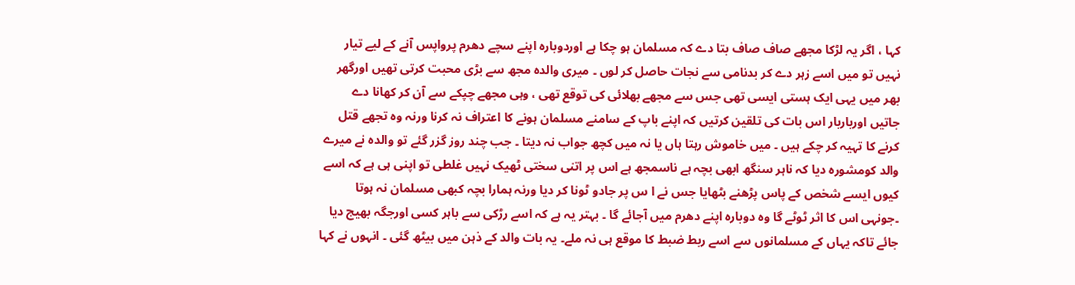کہا ، اگر یہ لڑکا مجھے صاف صاف بتا دے کہ مسلمان ہو چکا ہے اوردوبارہ اپنے سچے دھرم پرواپس آنے کے لیے تیار نہیں تو میں اسے زہر دے کر بدنامی سے نجات حاصل کر لوں ۔ میری والدہ مجھ سے بڑی محبت کرتی تھیں اورگھر بھر میں یہی ایک ہستی ایسی تھی جس سے مجھے بھلائی کی توقع تھی ، وہی مجھے چپکے سے آن کر کھانا دے جاتیں اورباربار اس بات کی تلقین کرتیں کہ اپنے باپ کے سامنے مسلمان ہونے کا اعتراف نہ کرنا ورنہ وہ تجھے قتل کرنے کا تہیہ کر چکے ہیں ۔ میں خاموش رہتا ہاں یا نہ میں کچھ جواب نہ دیتا ۔ جب چند روز گزر گئے تو والدہ نے میرے والد کومشورہ دیا کہ ناہر سنگھ ابھی بچہ ہے ناسمجھ ہے اس پر اتنی سختی ٹھیک نہیں غلطی تو اپنی ہی ہے کہ اسے کیوں ایسے شخص کے پاس پڑھنے بٹھایا جس نے ا س پر جادو ٹونا کر دیا ورنہ ہمارا بچہ کبھی مسلمان نہ ہوتا ۔جونہی اس کا اثر ٹوٹے گا وہ دوبارہ اپنے دھرم میں آجائے گا ۔ بہتر یہ ہے کہ اسے رڑکی سے باہر کسی اورجگہ بھیج دیا جائے تاکہ یہاں کے مسلمانوں سے اسے ربط ضبط کا موقع ہی نہ ملے۔ یہ بات والد کے ذہن میں بیٹھ گئی ۔ انہوں نے کہا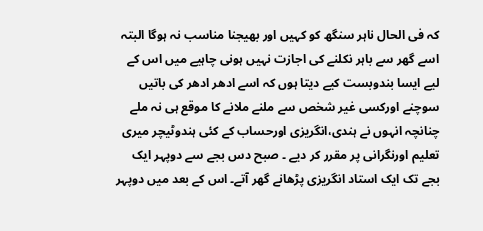کہ فی الحال ناہر سنگھ کو کہیں اور بھیجنا مناسب نہ ہوگا البتہ اسے گھر سے باہر نکلنے کی اجازت نہیں ہونی چاہیے میں اس کے لیے ایسا بندوبست کیے دیتا ہوں کہ اسے ادھر ادھر کی باتیں سوچنے اورکسی غیر شخص سے ملنے ملانے کا موقع ہی نہ ملے چنانچہ انہوں نے ہندی،انگریزی اورحساب کے کئی ہندوٹیچر میری تعلیم اورنگرانی پر مقرر کر دیے ۔ صبح دس بجے سے دوپہر ایک بجے تک ایک استاد انگریزی پڑھانے گھر آتے۔ اس کے بعد میں دوپہر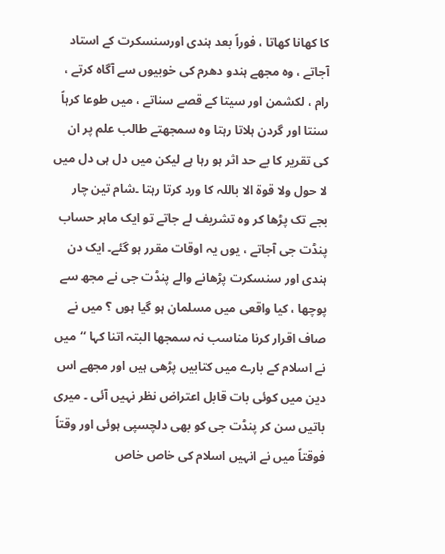کا کھانا کھاتا ، فوراً بعد ہندی اورسنسکرت کے استاد آجاتے ، وہ مجھے ہندو دھرم کی خوبیوں سے آگاہ کرتے ، رام ، لکشمن اور سیتا کے قصے سناتے ، میں طوعا کرہاً سنتا اور گردن ہلاتا رہتا وہ سمجھتے طالب علم پر ان کی تقریر کا بے حد اثر ہو رہا ہے لیکن میں دل ہی دل میں لا حول ولا قوۃ الا باللہ کا ورد کرتا رہتا ۔شام تین چار بجے تک پڑھا کر وہ تشریف لے جاتے تو ایک ماہر حساب پنڈت جی آجاتے ، یوں یہ اوقات مقرر ہو گئے۔ ایک دن ہندی اور سنسکرت پڑھانے والے پنڈت جی نے مجھ سے پوچھا ، کیا واقعی میں مسلمان ہو گیا ہوں ؟ میں نے صاف اقرار کرنا مناسب نہ سمجھا البتہ اتنا کہا ‘‘میں نے اسلام کے بارے میں کتابیں پڑھی ہیں اور مجھے اس دین میں کوئی بات قابل اعتراض نظر نہیں آئی ۔ میری باتیں سن کر پنڈت جی کو بھی دلچسپی ہوئی اور وقتاً فوقتاً میں نے انہیں اسلام کی خاص خاص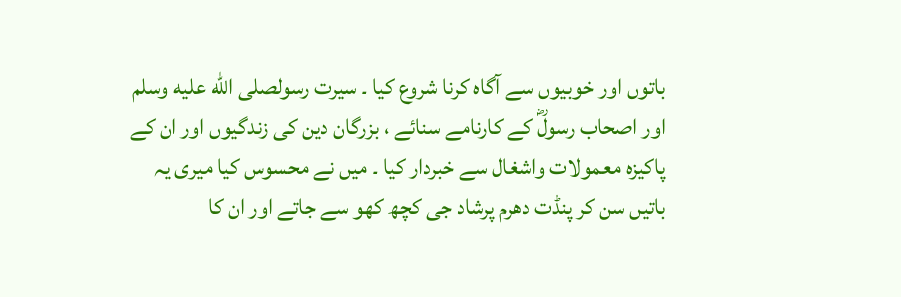باتوں اور خوبیوں سے آگاہ کرنا شروع کیا ۔ سیرت رسولصلى الله عليه وسلم اور اصحاب رسولؓ کے کارنامے سنائے ، بزرگان دین کی زندگیوں اور ان کے پاکیزہ معمولات واشغال سے خبردار کیا ۔ میں نے محسوس کیا میری یہ باتیں سن کر پنڈت دھرم پرشاد جی کچھ کھو سے جاتے اور ان کا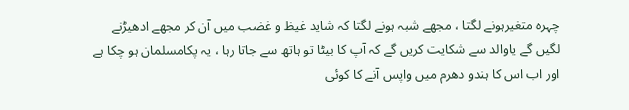چہرہ متغیرہونے لگتا ، مجھے شبہ ہونے لگتا کہ شاید غیظ و غضب میں آن کر مجھے ادھیڑنے لگیں گے یاوالد سے شکایت کریں گے کہ آپ کا بیٹا تو ہاتھ سے جاتا رہا ، یہ پکامسلمان ہو چکا ہے اور اب اس کا ہندو دھرم میں واپس آنے کا کوئی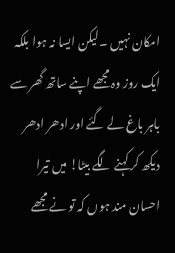امکان نہیں ۔لیکن ایسا نہ ہوا بلکہ ایک روز وہ مجھے اپنے ساتھ گھر سے باہر باغ لے گئے اور ادھر ادھر دیکھ کر کہنے لگے بیٹا! میں تیرا احسان مند ہوں کہ تو نے مجھے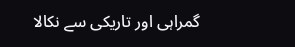گمراہی اور تاریکی سے نکالا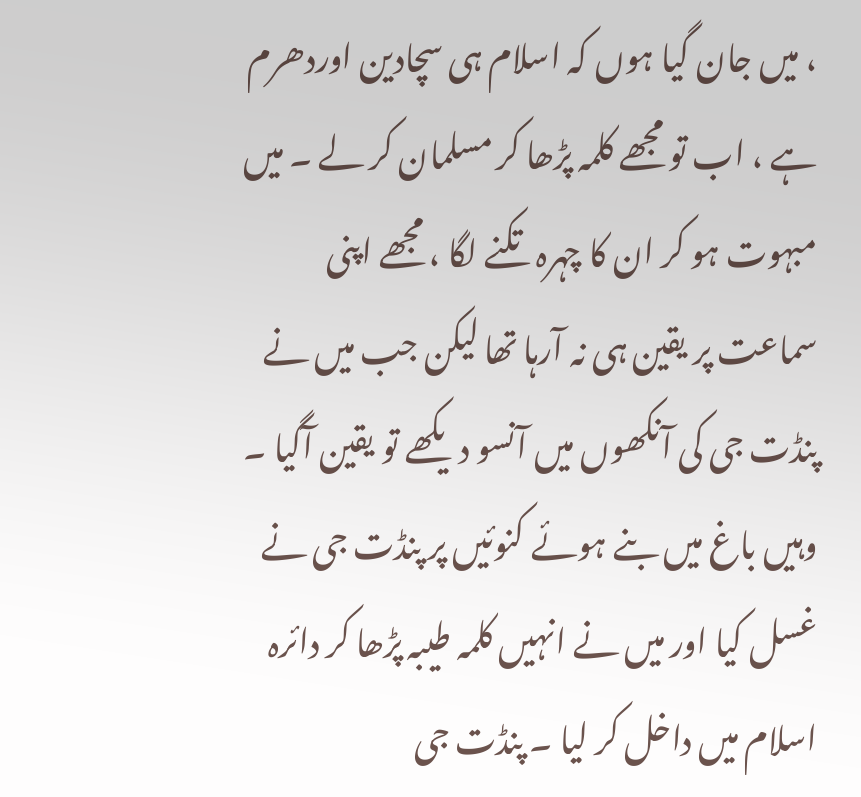، میں جان گیا ہوں کہ اسلام ہی سچادین اوردھرم ہے ، اب تو مجھے کلمہ پڑھا کر مسلمان کر لے ۔ میں مبہوت ہو کر ان کا چہرہ تکنے لگا ، مجھے اپنی سماعت پر یقین ہی نہ آرہا تھا لیکن جب میں نے پنڈت جی کی آنکھوں میں آنسو دیکھے تو یقین آگیا ۔ وہیں باغ میں بنے ہوئے کنوئیں پر پنڈت جی نے غسل کیا اور میں نے انہیں کلمہ طیبہ پڑھا کر دائرہ اسلام میں داخل کر لیا ۔ پنڈت جی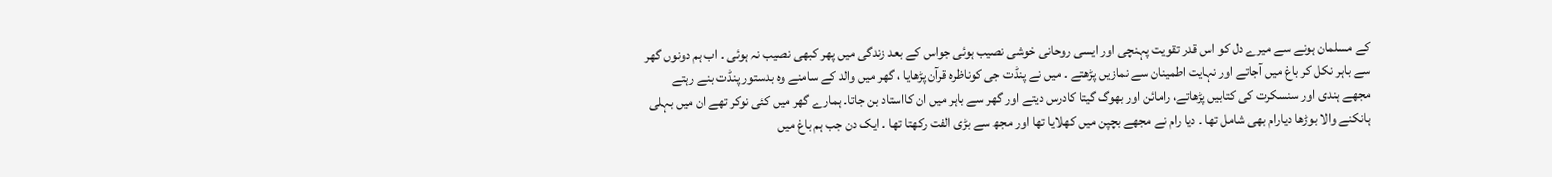کے مسلمان ہونے سے میرے دل کو اس قدر تقویت پہنچی اور ایسی روحانی خوشی نصیب ہوئی جواس کے بعد زندگی میں پھر کبھی نصیب نہ ہوئی ۔ اب ہم دونوں گھر سے باہر نکل کر باغ میں آجاتے اور نہایت اطمینان سے نمازیں پڑھتے ۔ میں نے پنڈت جی کوناظرہ قرآن پڑھایا ، گھر میں والد کے سامنے وہ بدستور پنڈت بنے رہتے مجھے ہندی اور سنسکرت کی کتابیں پڑھاتے، رامائن اور بھوگ گیتا کادرس دیتے اور گھر سے باہر میں ان کااستاد بن جاتا۔ ہمارے گھر میں کئی نوکر تھے ان میں بہلی ہانکنے والا بوڑھا دیارام بھی شامل تھا ۔ دیا رام نے مجھے بچپن میں کھلایا تھا اور مجھ سے بڑی الفت رکھتا تھا ۔ ایک دن جب ہم باغ میں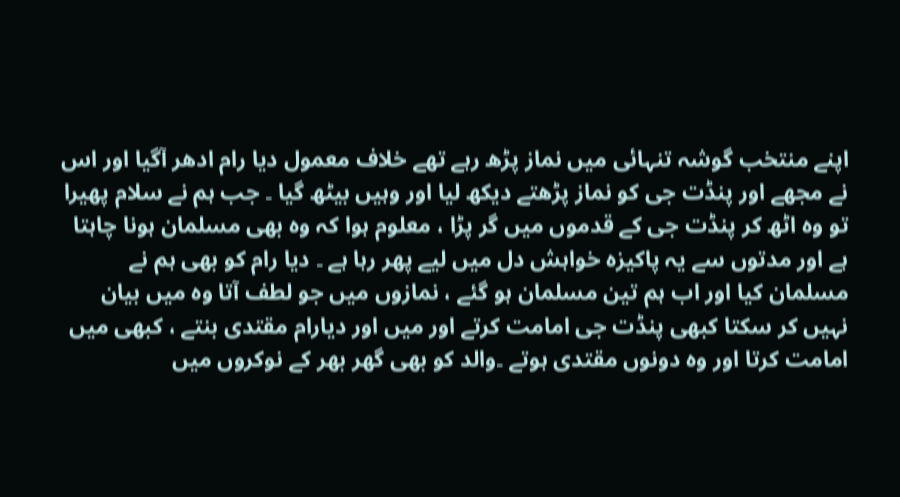اپنے منتخب گوشہ تنہائی میں نماز پڑھ رہے تھے خلاف معمول دیا رام ادھر آگیا اور اس نے مجھے اور پنڈت جی کو نماز پڑھتے دیکھ لیا اور وہیں بیٹھ گیا ۔ جب ہم نے سلام پھیرا تو وہ اٹھ کر پنڈت جی کے قدموں میں گر پڑا ، معلوم ہوا کہ وہ بھی مسلمان ہونا چاہتا ہے اور مدتوں سے یہ پاکیزہ خواہش دل میں لیے پھر رہا ہے ۔ دیا رام کو بھی ہم نے مسلمان کیا اور اب ہم تین مسلمان ہو گئے ، نمازوں میں جو لطف آتا وہ میں بیان نہیں کر سکتا کبھی پنڈت جی امامت کرتے اور میں اور دیارام مقتدی بنتے ، کبھی میں امامت کرتا اور وہ دونوں مقتدی ہوتے ۔والد کو بھی گھر بھر کے نوکروں میں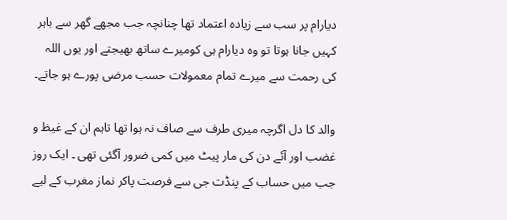دیارام پر سب سے زیادہ اعتماد تھا چنانچہ جب مجھے گھر سے باہر کہیں جانا ہوتا تو وہ دیارام ہی کومیرے ساتھ بھیجتے اور یوں اللہ کی رحمت سے میرے تمام معمولات حسب مرضی پورے ہو جاتے۔

والد کا دل اگرچہ میری طرف سے صاف نہ ہوا تھا تاہم ان کے غیظ و غضب اور آئے دن کی مار پیٹ میں کمی ضرور آگئی تھی ۔ ایک روز جب میں حساب کے پنڈت جی سے فرصت پاکر نماز مغرب کے لیے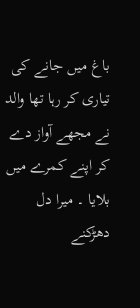باغ میں جانے کی تیاری کر رہا تھا والد نے مجھے آواز دے کر اپنے کمرے میں بلایا ۔ میرا دل دھڑکنے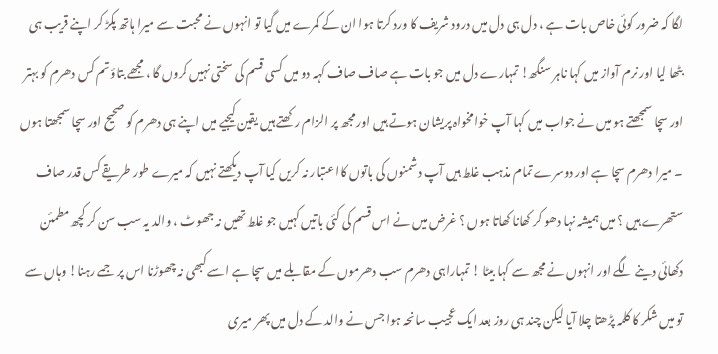لگا کہ ضرور کوئی خاص بات ہے ، دل ہی دل میں درود شریف کا ورد کرتا ہوا ان کے کمرے میں گیا تو انہوں نے محبت سے میرا ہاتھ پکڑ کر اپنے قریب ہی بٹھا لیا اور نرم آواز میں کہا ناہر سنگھ! تمہارے دل میں جو بات ہے صاف صاف کہہ دو میں کسی قسم کی سختی نہیں کروں گا ، مجھے بتاؤ تم کس دھرم کو بہتر اور سچا سمجھتے ہو میں نے جواب میں کہا آپ خوامخواہ پریشان ہوتے ہیں اور مجھ پر الزام رکھتے ہیں یقین کیجیے میں اپنے ہی دھرم کو صحیح اور سچا سمجھتا ہوں ۔ میرا دھرم سچا ہے اور دوسرے تمام مذہب غلط ہیں آپ دشمنوں کی باتوں کاا عتبار نہ کریں کیا آپ دیکھتے نہیں کہ میرے طور طریقے کس قدر صاف ستھرے ہیں ؟ میں ہمیشہ نہا دھو کر کھانا کھاتا ہوں ؟ غرض میں نے اس قسم کی کئی باتیں کہیں جو غلط تھیں نہ جھوٹ ، والد یہ سب سن کر کچھ مطمئن دکھائی دینے لگے اور انہوں نے مجھ سے کہا بیٹا ! تمہاراہی دھرم سب دھرموں کے مقابلے میں سچا ہے اسے کبھی نہ چھوڑنا اس پر جمے رہنا! وہاں سے تو میں شکر کا کلمہ پڑھتا چلا آیا لیکن چند ہی روز بعد ایک عجیب سانحہ ہوا جس نے والد کے دل میں پھر میری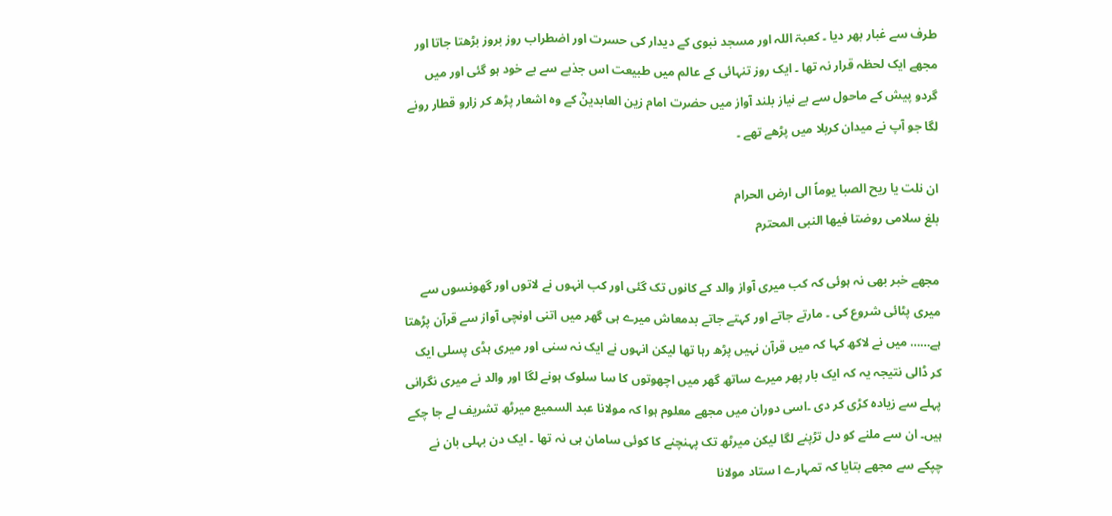طرف سے غبار بھر دیا ۔ کعبۃ اللہ اور مسجد نبوی کے دیدار کی حسرت اور اضطراب روز بروز بڑھتا جاتا اور مجھے ایک لحظہ قرار نہ تھا ۔ ایک روز تنہائی کے عالم میں طبیعت اس جذبے سے بے خود ہو گئی اور میں گردو پیش کے ماحول سے بے نیاز بلند آواز میں حضرت امام زین العابدینؓ کے وہ اشعار پڑھ کر زارو قطار رونے لگا جو آپ نے میدان کربلا میں پڑھے تھے ۔

ان نلت یا ریح الصبا یوماً الی ارض الحرام
بلغ سلامی روضتا فیھا النبی المحترم

مجھے خبر بھی نہ ہوئی کہ کب میری آواز والد کے کانوں تک گئی اور کب انہوں نے لاتوں اور گھونسوں سے میری پٹائی شروع کی ۔ مارتے جاتے اور کہتے جاتے بدمعاش میرے ہی گھر میں اتنی اونچی آواز سے قرآن پڑھتا ہے…… میں نے لاکھ کہا کہ میں قرآن نہیں پڑھ رہا تھا لیکن انہوں نے ایک نہ سنی اور میری ہڈی پسلی ایک کر ڈالی نتیجہ یہ کہ ایک بار پھر میرے ساتھ گھر میں اچھوتوں کا سا سلوک ہونے لگا اور والد نے میری نگرانی پہلے سے زیادہ کڑی کر دی ۔اسی دوران میں مجھے معلوم ہوا کہ مولانا عبد السمیع میرٹھ تشریف لے جا چکے ہیں۔ ان سے ملنے کو دل تڑپنے لگا لیکن میرٹھ تک پہنچنے کا کوئی سامان ہی نہ تھا ۔ ایک دن بہلی بان نے چپکے سے مجھے بتایا کہ تمہارے ا ستاد مولانا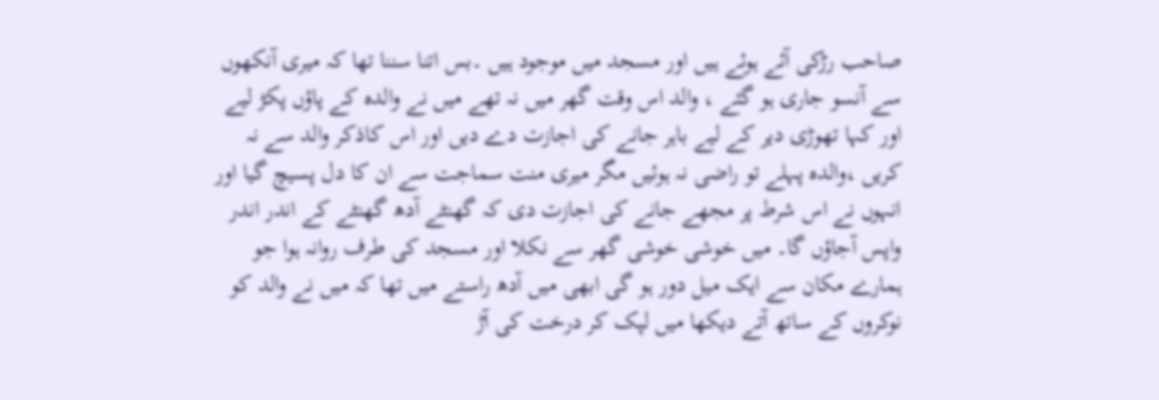صاحب رڑکی آئے ہوئے ہیں اور مسجد میں موجود ہیں ۔بس اتنا سننا تھا کہ میری آنکھوں سے آنسو جاری ہو گئے ، والد اس وقت گھر میں نہ تھے میں نے والدہ کے پاؤں پکڑ لیے اور کہا تھوڑی دیر کے لیے باہر جانے کی اجازت دے دیں اور اس کاذکر والد سے نہ کریں ،والدہ پہلے تو راضی نہ ہوئیں مگر میری منت سماجت سے ان کا دل پسیچ گیا اور انہوں نے اس شرط پر مجھے جانے کی اجازت دی کہ گھنٹے آدھ گھنٹے کے اندر اندر واپس آجاؤں گا۔ میں خوشی خوشی گھر سے نکلا اور مسجد کی طرف روانہ ہوا جو ہمارے مکان سے ایک میل دور ہو گی ابھی میں آدھ راستے میں تھا کہ میں نے والد کو نوکروں کے ساتھ آتے دیکھا میں لپک کر درخت کی آڑ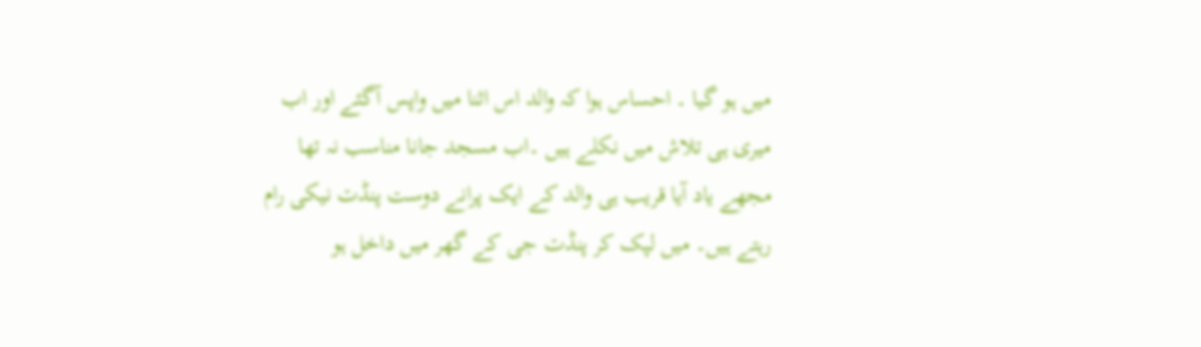میں ہو گیا ۔ احساس ہوا کہ والد اس اثنا میں واپس آگئے اور اب میری ہی تلاش میں نکلے ہیں ۔اب مسجد جانا مناسب نہ تھا مجھے یاد آیا قریب ہی والد کے ایک پرانے دوست پنڈت نیکی رام رہتے ہیں۔ میں لپک کر پنڈت جی کے گھر میں داخل ہو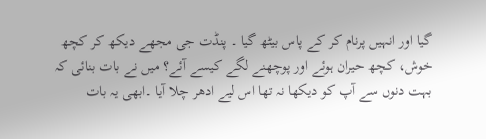گیا اور انہیں پرنام کر کے پاس بیٹھ گیا ۔ پنڈت جی مجھے دیکھ کر کچھ خوش، کچھ حیران ہوئے اور پوچھنے لگے کیسے آئے؟ میں نے بات بنائی کہ بہت دنوں سے آپ کو دیکھا نہ تھا اس لیے ادھر چلا آیا ۔ابھی یہ بات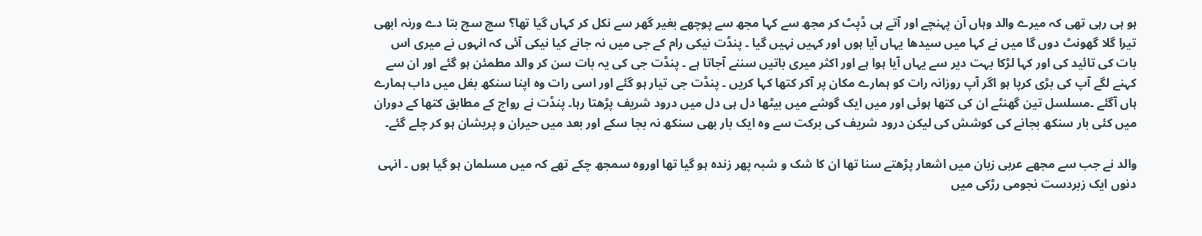ہو ہی رہی تھی کہ میرے والد وہاں آن پہنچے اور آتے ہی ڈپٹ کر مجھ سے کہا مجھ سے پوچھے بغیر گھر سے نکل کر کہاں گیا تھا؟ سچ سچ بتا دے ورنہ ابھی تیرا گلا گھونٹ دوں گا میں نے کہا میں سیدھا یہاں آیا ہوں اور کہیں نہیں گیا ۔ پنڈت نیکی رام کے جی میں نہ جانے کیا نیکی آئی کہ انہوں نے میری اس بات کی تائید کی اور کہا لڑکا بہت دیر سے یہاں آیا ہوا ہے اور اکثر میری باتیں سننے آجاتا ہے ۔ پنڈت جی کی یہ بات سن کر والد مطمئن ہو گئے اور ان سے کہنے لگے آپ کی بڑی کرپا ہو اگر آپ روزانہ رات کو ہمارے مکان پر آکر کتھا کہا کریں ۔ پنڈت جی تیار ہو گئے اور اسی رات وہ اپنا سنکھ بغل میں داب ہمارے ہاں آگئے ۔مسلسل تین گھنٹے ان کی کتھا ہوئی اور میں ایک گوشے میں بیٹھا دل ہی دل میں درود شریف پڑھتا رہا۔ پنڈت نے رواج کے مطابق کتھا کے دوران میں کئی بار سنکھ بجانے کی کوشش کی لیکن درود شریف کی برکت سے وہ ایک بار بھی سنکھ نہ بجا سکے اور بعد میں حیران و پریشان ہو کر چلے گئے۔

والد نے جب سے مجھے عربی زبان میں اشعار پڑھتے سنا تھا ان کا شک و شبہ پھر زندہ ہو گیا تھا اوروہ سمجھ چکے تھے کہ میں مسلمان ہو گیا ہوں ۔ انہی دنوں ایک زبردست نجومی رڑکی میں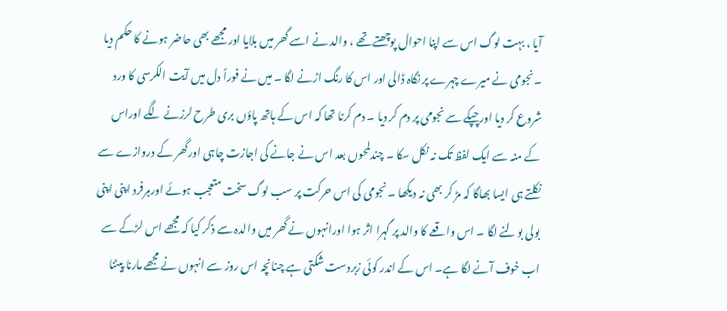آیا ، بہت لوگ اس سے اپنا احوال پوچھتے تھے ، والد نے اسے گھر میں بلایا اور مجھے بھی حاضر ہونے کا حکم دیا ۔نجومی نے میرے چہرے پر نگاہ ڈالی اور اس کا رنگ اڑنے لگا ۔ میں نے فوراً دل میں آیت الکرسی کا ورد شروع کر دیا اورچپکے سے نجومی پر دم کر دیا ۔ دم کرنا تھا کہ اس کے ہاتھ پاؤں بری طرح لرزنے لگے اوراس کے منہ سے ایک لفظ تک نہ نکل سکا ۔ چندلمحوں بعد اس نے جانے کی اجازت چاہی اورگھر کے دروازے سے نکلتے ہی ایسا بھاگا کہ مڑ کر بھی نہ دیکھا ۔ نجومی کی اس حرکت پر سب لوگ سخت متعجب ہوئے اورہرفرد اپنی اپنی بولی بولنے لگا ۔ اس واقعے کا والد پر گہرا اثر ہوا اورانہوں نے گھر میں والدہ سے ذکر کیا کہ مجھے اس لڑکے سے اب خوف آنے لگا ہے۔ اس کے اندر کوئی زبردست شکتی ہے چنانچہ اس روز سے انہوں نے مجھے مارنا پیٹنا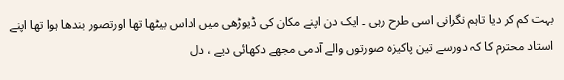بہت کم کر دیا تاہم نگرانی اسی طرح رہی ۔ ایک دن اپنے مکان کی ڈیوڑھی میں اداس بیٹھا تھا اورتصور بندھا ہوا تھا اپنے استاد محترم کا کہ دورسے تین پاکیزہ صورتوں والے آدمی مجھے دکھائی دیے ، دل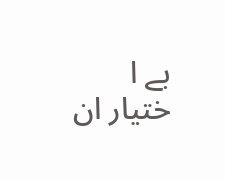بے ا ختیار ان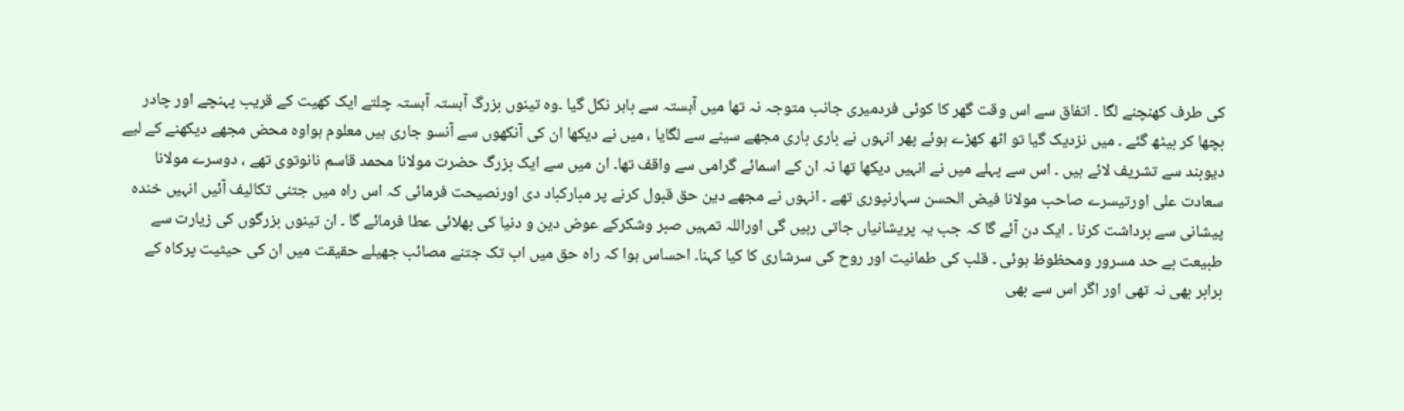کی طرف کھنچنے لگا ۔ اتفاق سے اس وقت گھر کا کوئی فردمیری جانب متوجہ نہ تھا میں آہستہ سے باہر نکل گیا ۔وہ تینوں بزرگ آہستہ آہستہ چلتے ایک کھیت کے قریب پہنچے اور چادر بچھا کر بیٹھ گئے ۔ میں نزدیک گیا تو اٹھ کھڑے ہوئے پھر انہوں نے باری باری مجھے سینے سے لگایا ، میں نے دیکھا ان کی آنکھوں سے آنسو جاری ہیں معلوم ہواوہ محض مجھے دیکھنے کے لیے دیوبند سے تشریف لائے ہیں ۔ اس سے پہلے میں نے انہیں دیکھا تھا نہ ان کے اسمائے گرامی سے واقف تھا۔ ان میں سے ایک بزرگ حضرت مولانا محمد قاسم نانوتوی تھے ، دوسرے مولانا سعادت علی اورتیسرے صاحب مولانا فیض الحسن سہارنپوری تھے ۔ انہوں نے مجھے دین حق قبول کرنے پر مبارکباد دی اورنصیحت فرمائی کہ اس راہ میں جتنی تکالیف آئیں انہیں خندہ پیشانی سے برداشت کرنا ۔ ایک دن آئے گا کہ جب یہ پریشانیاں جاتی رہیں گی اوراللہ تمہیں صبر وشکرکے عوض دین و دنیا کی بھلائی عطا فرمائے گا ۔ ان تینوں بزرگوں کی زیارت سے طبیعت بے حد مسرور ومحظوظ ہوئی ۔ قلب کی طمانیت اور روح کی سرشاری کا کیا کہنا۔ احساس ہوا کہ راہ حق میں اب تک جتنے مصائب جھیلے حقیقت میں ان کی حیثیت پرکاہ کے برابر بھی نہ تھی اور اگر اس سے بھی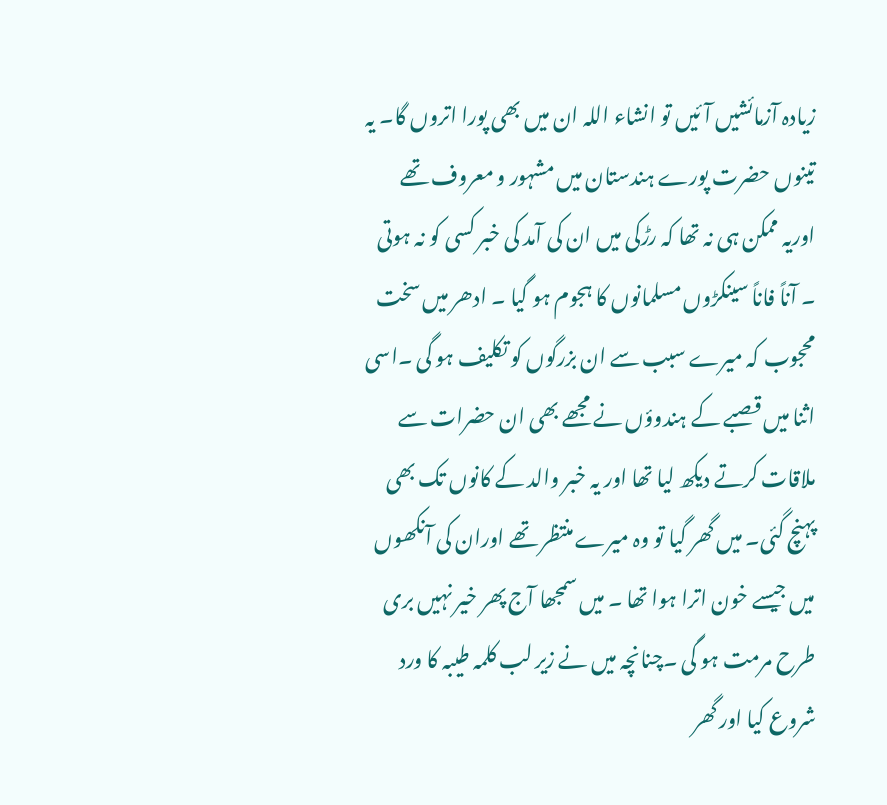زیادہ آزمائشیں آئیں تو انشاء اللہ ان میں بھی پورا اتروں گا۔ یہ تینوں حضرت پورے ہندستان میں مشہور و معروف تھے اوریہ ممکن ہی نہ تھا کہ رڑکی میں ان کی آمد کی خبر کسی کو نہ ہوتی ۔ آناً فاناً سینکڑوں مسلمانوں کا ہجوم ہو گیا ۔ ادھر میں سخت محجوب کہ میرے سبب سے ان بزرگوں کو تکلیف ہو گی ۔اسی اثنا میں قصبے کے ہندوؤں نے مجھے بھی ان حضرات سے ملاقات کرتے دیکھ لیا تھا اور یہ خبر والد کے کانوں تک بھی پہنچ گئی۔ میں گھر گیا تو وہ میرے منتظر تھے اوران کی آنکھوں میں جیسے خون اترا ہوا تھا ۔ میں سمجھا آج پھر خیر نہیں بری طرح مرمت ہو گی ۔چنانچہ میں نے زیر لب کلمہ طیبہ کا ورد شروع کیا اور گھر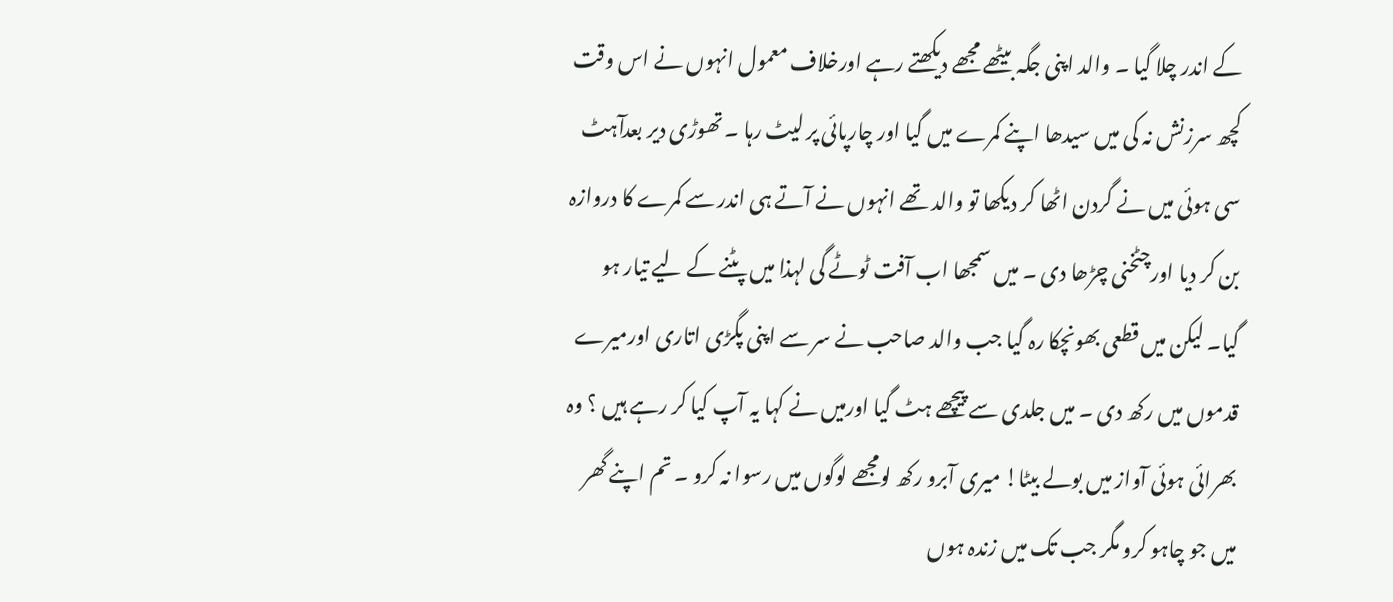کے اندر چلا گیا ۔ والد اپنی جگہ بیٹھے مجھے دیکھتے رہے اورخلاف معمول انہوں نے اس وقت کچھ سرزنش نہ کی میں سیدھا اپنے کمرے میں گیا اور چارپائی پر لیٹ رہا ۔ تھوڑی دیر بعدآہٹ سی ہوئی میں نے گردن اٹھا کر دیکھا تو والد تھے انہوں نے آتے ہی اندر سے کمرے کا دروازہ بن کر دیا اورچٹخنی چڑھا دی ۔ میں سمجھا اب آفت ٹوٹے گی لہذا میں پٹنے کے لیے تیار ہو گیا۔ لیکن میں قطعی بھونچکا رہ گیا جب والد صاحب نے سر سے اپنی پگڑی اتاری اورمیرے قدموں میں رکھ دی ۔ میں جلدی سے پیچھے ہٹ گیا اورمیں نے کہا یہ آپ کیا کر رہے ہیں ؟ وہ بھرائی ہوئی آواز میں بولے بیٹا! میری آبرو رکھ لومجھے لوگوں میں رسوا نہ کرو ۔ تم اپنے گھر میں جو چاہو کرو مگر جب تک میں زندہ ہوں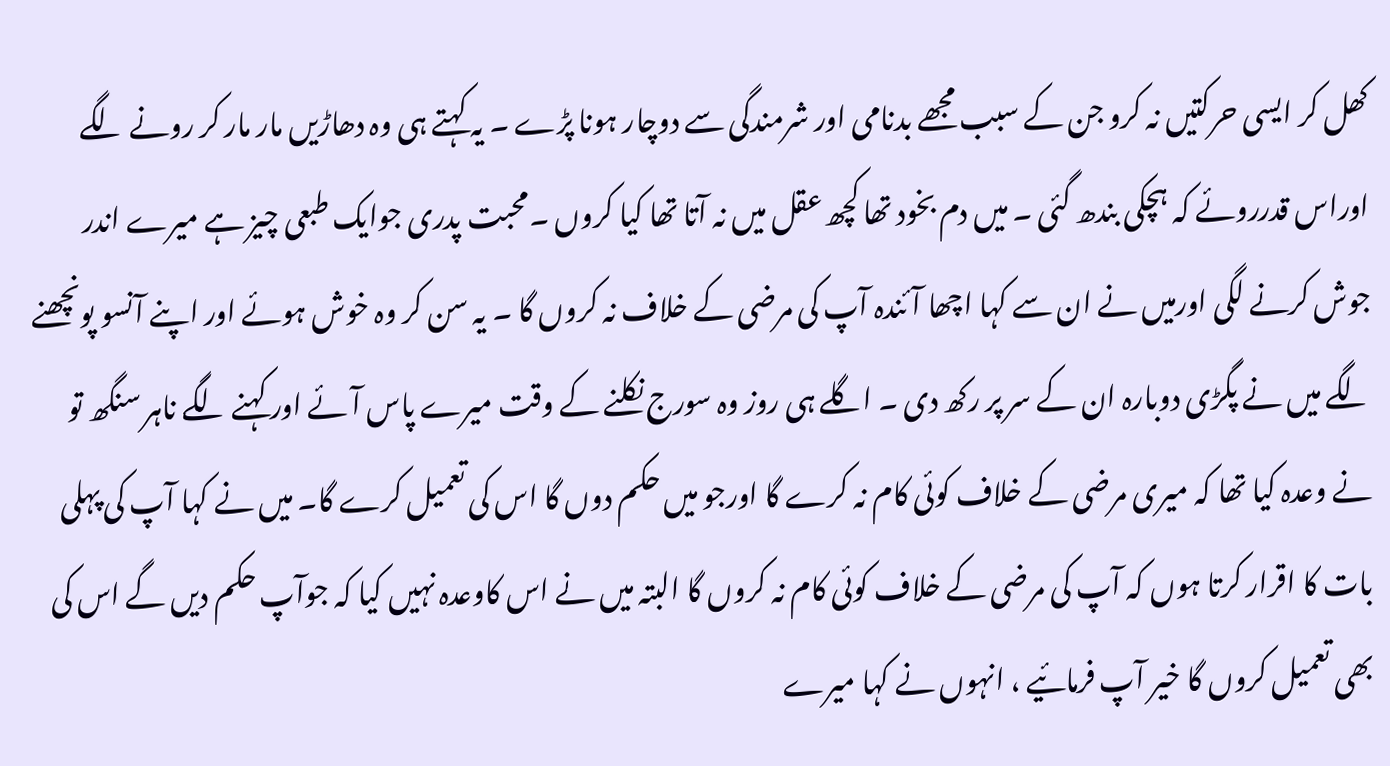کھل کر ایسی حرکتیں نہ کرو جن کے سبب مجھے بدنامی اور شرمندگی سے دوچار ہونا پڑے ۔ یہ کہتے ہی وہ دھاڑیں مار مار کر رونے لگے اوراس قدرروئے کہ ہچکی بندھ گئی ۔ میں دم بخود تھا کچھ عقل میں نہ آتا تھا کیا کروں ۔محبت پدری جوایک طبعی چیز ہے میرے اندر جوش کرنے لگی اورمیں نے ان سے کہا اچھا آئندہ آپ کی مرضی کے خلاف نہ کروں گا ۔ یہ سن کر وہ خوش ہوئے اور اپنے آنسو پونچھنے لگے میں نے پگڑی دوبارہ ان کے سر پر رکھ دی ۔ اگلے ہی روز وہ سورج نکلنے کے وقت میرے پاس آئے اور کہنے لگے ناہر سنگھ تو نے وعدہ کیا تھا کہ میری مرضی کے خلاف کوئی کام نہ کرے گا اورجو میں حکم دوں گا اس کی تعمیل کرے گا۔ میں نے کہا آپ کی پہلی بات کا اقرار کرتا ہوں کہ آپ کی مرضی کے خلاف کوئی کام نہ کروں گا البتہ میں نے اس کاوعدہ نہیں کیا کہ جوآپ حکم دیں گے اس کی بھی تعمیل کروں گا خیر آپ فرمائیے ، انہوں نے کہا میرے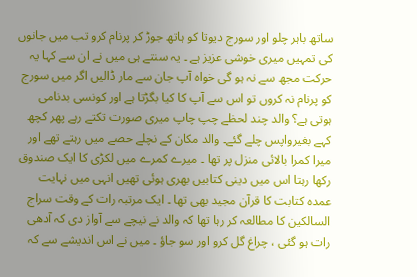ساتھ باہر چلو اور سورج دیوتا کو ہاتھ جوڑ کر پرنام کرو تب میں جانوں کی تمہیں میری خوشی عزیز ہے ۔ یہ سنتے ہی میں نے ان سے کہا یہ حرکت مجھ سے نہ ہو گی خواہ آپ جان سے مار ڈالیں اگر میں سورج کو پرنام نہ کروں تو اس سے آپ کا کیا بگڑتا ہے اور کونسی بدنامی ہوتی ہے؟ والد چند لحظے چپ چاپ میری صورت تکتے رہے پھر کچھ کہے بغیرواپس چلے گئے۔ والد مکان کے نچلے حصے میں رہتے تھے اور میرا کمرا بالائی منزل پر تھا ۔ میرے کمرے میں لکڑی کا ایک صندوق رکھا رہتا اس میں دینی کتابیں بھری ہوئی تھیں انہی میں نہایت عمدہ کتابت کا قرآن مجید بھی تھا ۔ ایک مرتبہ رات کے وقت سراج السالکین کا مطالعہ کر رہا تھا کہ والد نے نیچے سے آواز دی کہ آدھی رات ہو گئی ، چراغ گل کرو اور سو جاؤ ۔ میں نے اس اندیشے سے کہ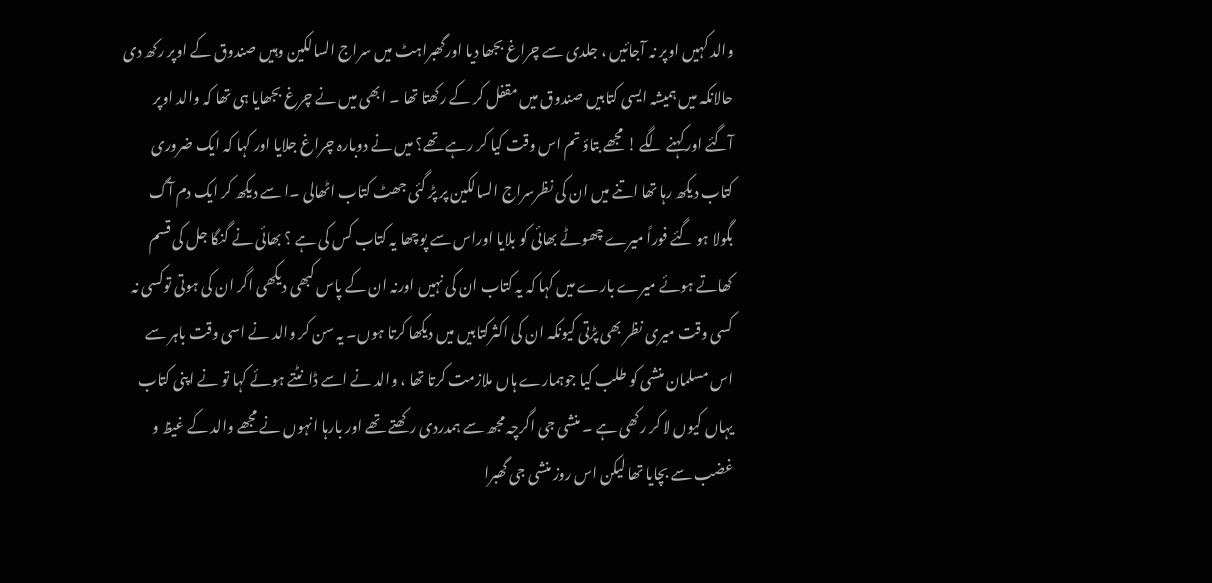والد کہیں اوپر نہ آجائیں ، جلدی سے چراغ بجھا دیا اورگھبراہٹ میں سراج السالکین وہیں صندوق کے اوپر رکھ دی حالانکہ میں ہمیشہ ایسی کتابیں صندوق میں مقفل کر کے رکھتا تھا ۔ ابھی میں نے چرغ بجھایا ہی تھا کہ والد اوپر آگئے اورکہنے لگے ! مجھے بتاؤ تم اس وقت کیا کر رہے تھے؟ میں نے دوبارہ چراغ جلایا اور کہا کہ ایک ضروری کتاب دیکھ رہا تھا اتنے میں ان کی نظرسراج السالکین پر پڑ گئی جھٹ کتاب اٹھالی ۔ا سے دیکھ کر ایک دم آگ بگولا ہو گئے فوراً میرے چھوٹے بھائی کو بلایا اوراس سے پوچھا یہ کتاب کس کی ہے ؟ بھائی نے گنگا جل کی قسم کھاتے ہوئے میرے بارے میں کہا کہ یہ کتاب ان کی نہیں اورنہ ان کے پاس کبھی دیکھی اگر ان کی ہوتی توکسی نہ کسی وقت میری نظر بھی پڑتی کیونکہ ان کی اکثرکتابیں میں دیکھا کرتا ہوں۔ یہ سن کر والد نے اسی وقت باہر سے اس مسلمان منشی کو طلب کیا جوہمارے ہاں ملازمت کرتا تھا ، والد نے اسے ڈانٹتے ہوئے کہا تو نے اپنی کتاب یہاں کیوں لا کر رکھی ہے ۔ منشی جی اگرچہ مجھ سے ہمدردی رکھتے تھے اور بارہا انہوں نے مجھے والد کے غیظ و غضب سے بچایا تھا لیکن اس روز منشی جی گھبرا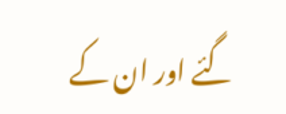گئے اور ان کے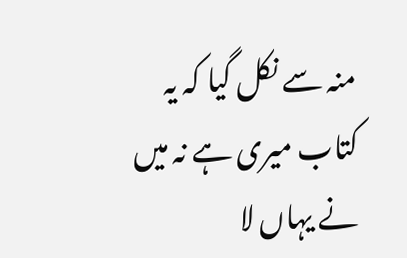منہ سے نکل گیا کہ یہ کتاب میری ہے نہ میں نے یہاں لا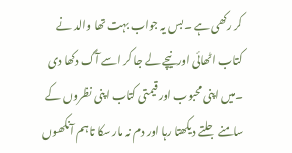کر رکھی ہے ۔بس یہ جواب بہت تھا والد نے کتاب اٹھائی اورنیچے لے جا کر اسے آگ دکھا دی ۔میں اپنی محبوب اور قیمتی کتاب اپنی نظروں کے سامنے جلتے دیکھتا رہا اور دم نہ مار سکا تاہم آنکھوں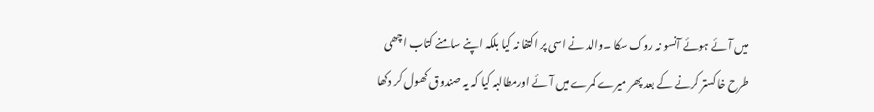میں آئے ہوئے آنسو نہ روک سکا ۔والد نے اسی پر اکتفا نہ کیا بلکہ اپنے سامنے کتاب اچھی طرح خاکستر کرنے کے بعد پھر میرے کمرے میں آئے اورمطالبہ کیا کہ یہ صندوق کھول کر دکھا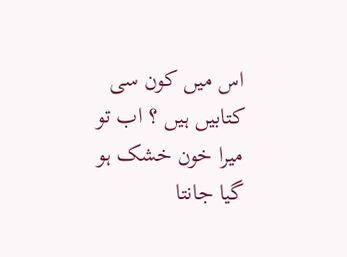اس میں کون سی کتابیں ہیں ؟ اب تو میرا خون خشک ہو گیا جانتا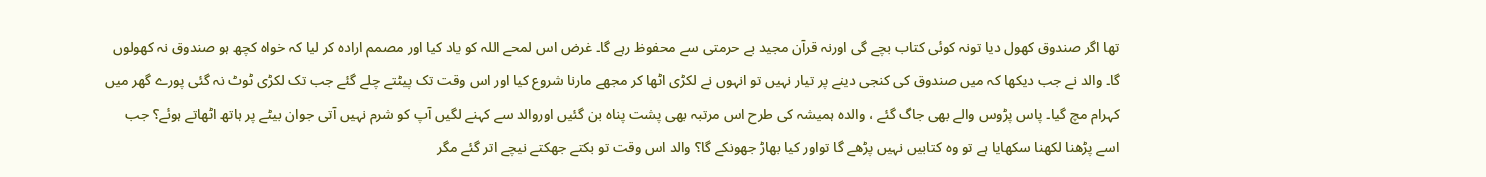تھا اگر صندوق کھول دیا تونہ کوئی کتاب بچے گی اورنہ قرآن مجید بے حرمتی سے محفوظ رہے گا۔ غرض اس لمحے اللہ کو یاد کیا اور مصمم ارادہ کر لیا کہ خواہ کچھ ہو صندوق نہ کھولوں گا۔ والد نے جب دیکھا کہ میں صندوق کی کنجی دینے پر تیار نہیں تو انہوں نے لکڑی اٹھا کر مجھے مارنا شروع کیا اور اس وقت تک پیٹتے چلے گئے جب تک لکڑی ٹوٹ نہ گئی پورے گھر میں کہرام مچ گیا۔ پاس پڑوس والے بھی جاگ گئے ، والدہ ہمیشہ کی طرح اس مرتبہ بھی پشت پناہ بن گئیں اوروالد سے کہنے لگیں آپ کو شرم نہیں آتی جوان بیٹے پر ہاتھ اٹھاتے ہوئے؟ جب اسے پڑھنا لکھنا سکھایا ہے تو وہ کتابیں نہیں پڑھے گا تواور کیا بھاڑ جھونکے گا؟ والد اس وقت تو بکتے جھکتے نیچے اتر گئے مگر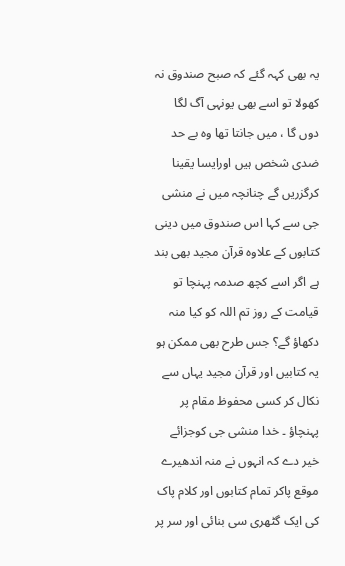یہ بھی کہہ گئے کہ صبح صندوق نہ کھولا تو اسے بھی یونہی آگ لگا دوں گا ، میں جانتا تھا وہ بے حد ضدی شخص ہیں اورایسا یقینا کرگزریں گے چنانچہ میں نے منشی جی سے کہا اس صندوق میں دینی کتابوں کے علاوہ قرآن مجید بھی بند ہے اگر اسے کچھ صدمہ پہنچا تو قیامت کے روز تم اللہ کو کیا منہ دکھاؤ گے؟ جس طرح بھی ممکن ہو یہ کتابیں اور قرآن مجید یہاں سے نکال کر کسی محفوظ مقام پر پہنچاؤ ۔ خدا منشی جی کوجزائے خیر دے کہ انہوں نے منہ اندھیرے موقع پاکر تمام کتابوں اور کلام پاک کی ایک گٹھری سی بنائی اور سر پر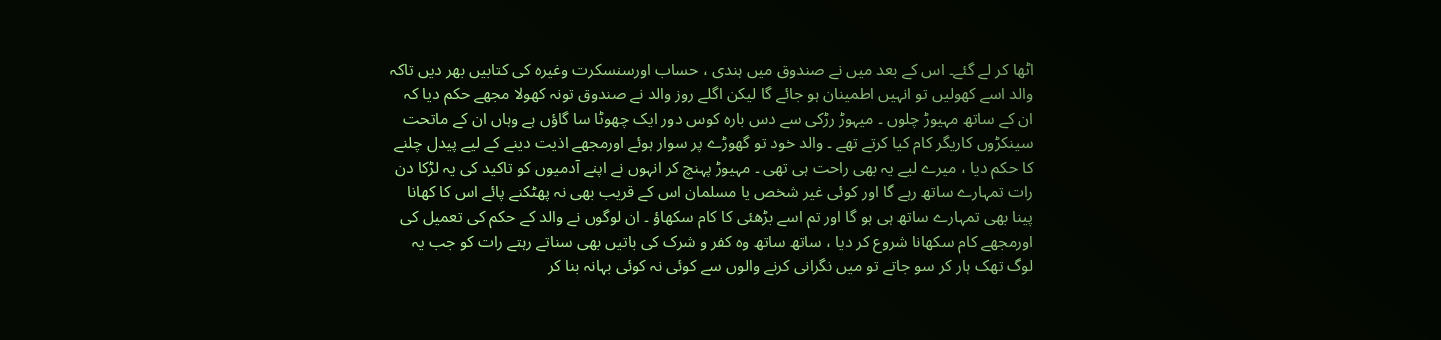اٹھا کر لے گئے۔ اس کے بعد میں نے صندوق میں ہندی ، حساب اورسنسکرت وغیرہ کی کتابیں بھر دیں تاکہ والد اسے کھولیں تو انہیں اطمینان ہو جائے گا لیکن اگلے روز والد نے صندوق تونہ کھولا مجھے حکم دیا کہ ان کے ساتھ مہیوڑ چلوں ۔ میہوڑ رڑکی سے دس بارہ کوس دور ایک چھوٹا سا گاؤں ہے وہاں ان کے ماتحت سینکڑوں کاریگر کام کیا کرتے تھے ۔ والد خود تو گھوڑے پر سوار ہوئے اورمجھے اذیت دینے کے لیے پیدل چلنے کا حکم دیا ، میرے لیے یہ بھی راحت ہی تھی ۔ مہیوڑ پہنچ کر انہوں نے اپنے آدمیوں کو تاکید کی یہ لڑکا دن رات تمہارے ساتھ رہے گا اور کوئی غیر شخص یا مسلمان اس کے قریب بھی نہ پھٹکنے پائے اس کا کھانا پینا بھی تمہارے ساتھ ہی ہو گا اور تم اسے بڑھئی کا کام سکھاؤ ۔ ان لوگوں نے والد کے حکم کی تعمیل کی اورمجھے کام سکھانا شروع کر دیا ، ساتھ ساتھ وہ کفر و شرک کی باتیں بھی سناتے رہتے رات کو جب یہ لوگ تھک ہار کر سو جاتے تو میں نگرانی کرنے والوں سے کوئی نہ کوئی بہانہ بنا کر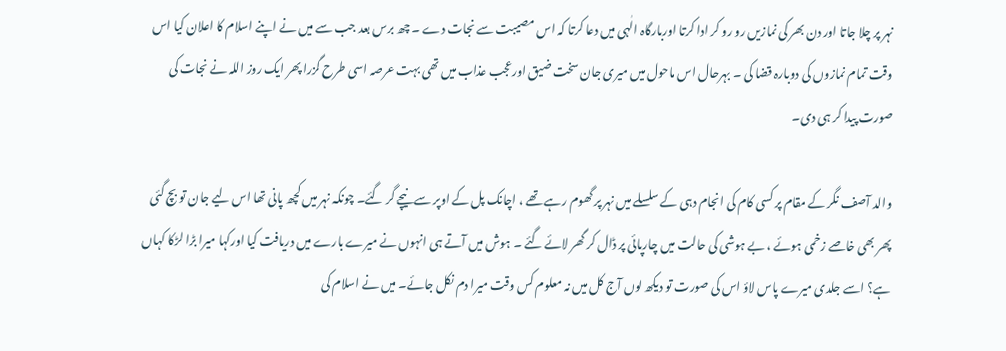نہر پر چلا جاتا اور دن بھر کی نمازیں رو رو کر ادا کرتا اوربارگاہ الٰہی میں دعا کرتا کہ اس مصیبت سے نجات دے ۔ چھ برس بعد جب سے میں نے اپنے اسلام کا اعلان کیا اس وقت تمام نمازوں کی دوبارہ قضا کی ۔ بہرحال اس ماحول میں میری جان سخت ضیق اورعجب عذاب میں تھی بہت عرصہ اسی طرح گزرا پھر ایک روز اللہ نے نجات کی صورت پیدا کر ہی دی۔

والد آصف نگر کے مقام پر کسی کام کی انجام دہی کے سلسلے میں نہر پر گھوم رہے تھے ، اچانک پل کے اوپر سے نیچے گر گئے۔ چونکہ نہر میں کچھ پانی تھا اس لیے جان تو بچ گئی پھر بھی خاصے زخمی ہوئے ، بے ہوشی کی حالت میں چارپائی پر ڈال کر گھر لائے گئے ۔ ہوش میں آتے ہی انہوں نے میرے بارے میں دریافت کیا اورکہا میرا بڑا لڑکا کہاں ہے؟ اسے جلدی میرے پاس لاؤ اس کی صورت تو دیکھ لوں آج کل میں نہ معلوم کس وقت میرا دم نکل جائے۔ میں نے اسلام کی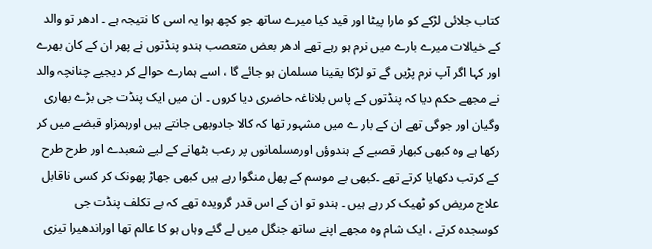کتاب جلائی لڑکے کو مارا پیٹا اور قید کیا میرے ساتھ جو کچھ ہوا یہ اسی کا نتیجہ ہے ۔ ادھر تو والد کے خیالات میرے بارے میں نرم ہو رہے تھے ادھر بعض متعصب ہندو پنڈتوں نے پھر ان کے کان بھرے اور کہا اگر آپ نرم پڑیں گے تو لڑکا یقینا مسلمان ہو جائے گا ، اسے ہمارے حوالے کر دیجیے چنانچہ والد نے مجھے حکم دیا کہ پنڈتوں کے پاس بلاناغہ حاضری دیا کروں ۔ ان میں ایک پنڈت جی بڑے بھاری وگیان اور جوگی تھے ان کے بار ے میں مشہور تھا کہ کالا جادوبھی جانتے ہیں اورہمزاو قبضے میں کر رکھا ہے وہ کبھی کبھار قصبے کے ہندوؤں اورمسلمانوں پر رعب بٹھانے کے لیے شعبدے اور طرح طرح کے کرتب دکھایا کرتے تھے ۔کبھی بے موسم کے پھل منگوا رہے ہیں کبھی جھاڑ پھونک کر کسی ناقابل علاج مریض کو ٹھیک کر رہے ہیں ۔ ہندو تو ان کے اس قدر گرویدہ تھے کہ بے تکلف پنڈت جی کوسجدہ کرتے ، ایک شام وہ مجھے اپنے ساتھ جنگل میں لے گئے وہاں ہو کا عالم تھا اوراندھیرا تیزی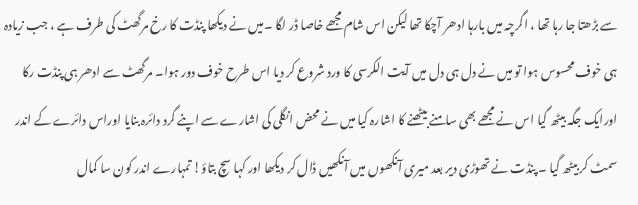سے بڑھتا جا رہا تھا ، اگرچہ میں بارہا ادھر آچکا تھا لیکن اس شام مجھے خاصا ڈر لگا ۔میں نے دیکھا پنڈت کا رخ مرگھٹ کی طرف ہے ، جب زیادہ ہی خوف محسوس ہوا تو میں نے دل ہی دل میں آیت الکرسی کا ورد شروع کر دیا اس طرح خوف دور ہوا۔ مرگھٹ سے ادھر ہی پنڈت رکا اورایک جگہ بیٹھ گیا اس نے مجھے بھی سامنے بیٹھنے کا اشارہ کیا میں نے محض انگلی کی اشارے سے اپنے گرد دائرہ بنایا اوراس دائرے کے اندر سمٹ کر بیٹھ گیا ۔ پنڈت نے تھوڑی دیر بعد میری آنکھوں میں آنکھیں ڈال کر دیکھا اور کہا سچ بتاؤ! تمہارے اندر کون سا کمال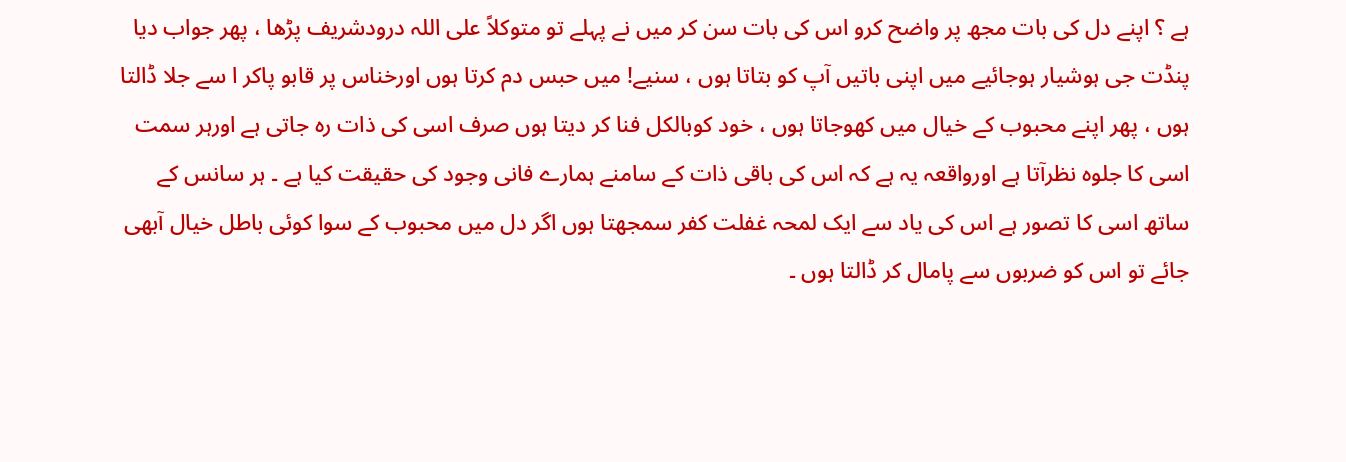ہے ؟ اپنے دل کی بات مجھ پر واضح کرو اس کی بات سن کر میں نے پہلے تو متوکلاً علی اللہ درودشریف پڑھا ، پھر جواب دیا پنڈت جی ہوشیار ہوجائیے میں اپنی باتیں آپ کو بتاتا ہوں ، سنیے! میں حبس دم کرتا ہوں اورخناس پر قابو پاکر ا سے جلا ڈالتا ہوں ، پھر اپنے محبوب کے خیال میں کھوجاتا ہوں ، خود کوبالکل فنا کر دیتا ہوں صرف اسی کی ذات رہ جاتی ہے اورہر سمت اسی کا جلوہ نظرآتا ہے اورواقعہ یہ ہے کہ اس کی باقی ذات کے سامنے ہمارے فانی وجود کی حقیقت کیا ہے ۔ ہر سانس کے ساتھ اسی کا تصور ہے اس کی یاد سے ایک لمحہ غفلت کفر سمجھتا ہوں اگر دل میں محبوب کے سوا کوئی باطل خیال آبھی جائے تو اس کو ضربوں سے پامال کر ڈالتا ہوں ۔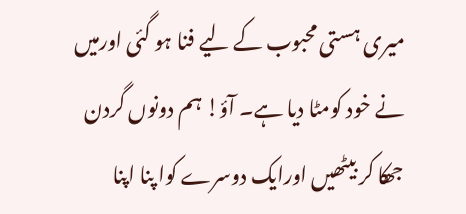میری ہستی محبوب کے لیے فنا ہو گئی اورمیں نے خود کومٹا دیا ہے۔ آؤ! ہم دونوں گردن جھکا کر بیٹھیں اورایک دوسرے کوا پنا اپنا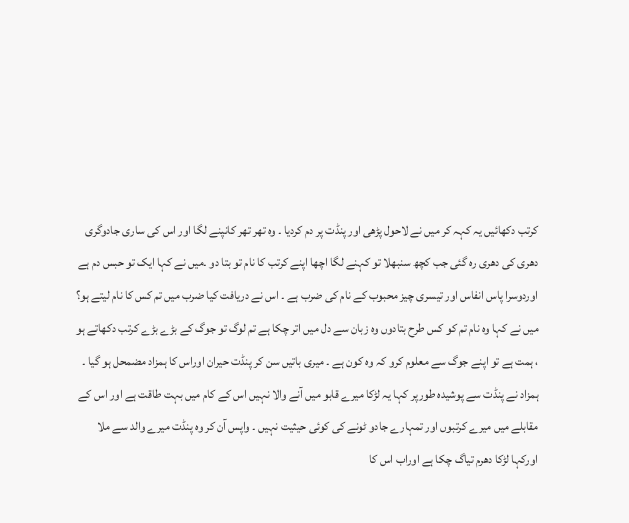کرتب دکھائیں یہ کہہ کر میں نے لاحول پڑھی اور پنڈت پر دم کردیا ۔ وہ تھر تھر کانپنے لگا اور اس کی ساری جادوگری دھری کی دھری رہ گئی جب کچھ سنبھلا تو کہنے لگا اچھا اپنے کرتب کا نام تو بتا دو ۔میں نے کہا ایک تو حبس دم ہے اوردوسرا پاس انفاس اور تیسری چیز محبوب کے نام کی ضرب ہے ۔ اس نے دریافت کیا ضرب میں تم کس کا نام لیتے ہو؟ میں نے کہا وہ نام تم کو کس طرح بتادوں وہ زبان سے دل میں اتر چکا ہے تم لوگ تو جوگ کے بڑے بڑے کرتب دکھاتے ہو ، ہمت ہے تو اپنے جوگ سے معلوم کرو کہ وہ کون ہے ۔ میری باتیں سن کر پنڈت حیران اوراس کا ہمزاد مضمحل ہو گیا ۔ ہمزاد نے پنڈت سے پوشیدہ طورپر کہا یہ لڑکا میرے قابو میں آنے والا نہیں اس کے کام میں بہت طاقت ہے اور اس کے مقابلے میں میرے کرتبوں اور تمہارے جادو ٹونے کی کوئی حیثیت نہیں ۔ واپس آن کر وہ پنڈت میرے والد سے ملا اورکہا لڑکا دھرم تیاگ چکا ہے اوراب اس کا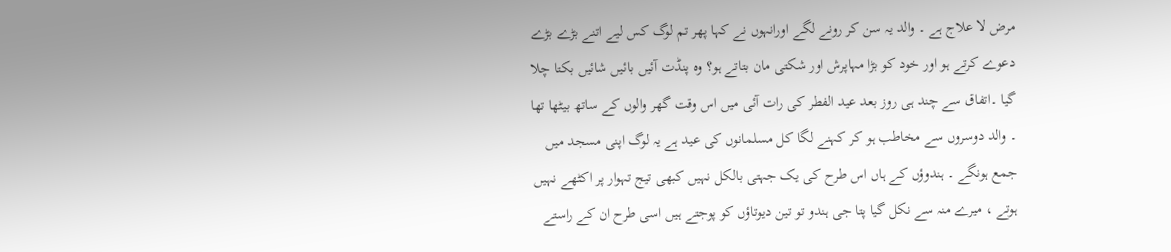مرض لا علاج ہے ۔ والد یہ سن کر رونے لگے اورانہوں نے کہا پھر تم لوگ کس لیے اتنے بڑے بڑے دعوے کرتے ہو اور خود کو بڑا مہاپرش اور شکتی مان بتاتے ہو؟ وہ پنڈت آئیں بائیں شائیں بکتا چلا گیا ۔اتفاق سے چند ہی روز بعد عید الفطر کی رات آئی میں اس وقت گھر والوں کے ساتھ بیٹھا تھا ۔ والد دوسروں سے مخاطب ہو کر کہنے لگا کل مسلمانوں کی عید ہے یہ لوگ اپنی مسجد میں جمع ہونگے ۔ ہندوؤں کے ہاں اس طرح کی یک جہتی بالکل نہیں کبھی تیج تہوار پر اکٹھے نہیں ہوتے ، میرے منہ سے نکل گیا پتا جی ہندو تو تین دیوتاؤں کو پوجتے ہیں اسی طرح ان کے راستے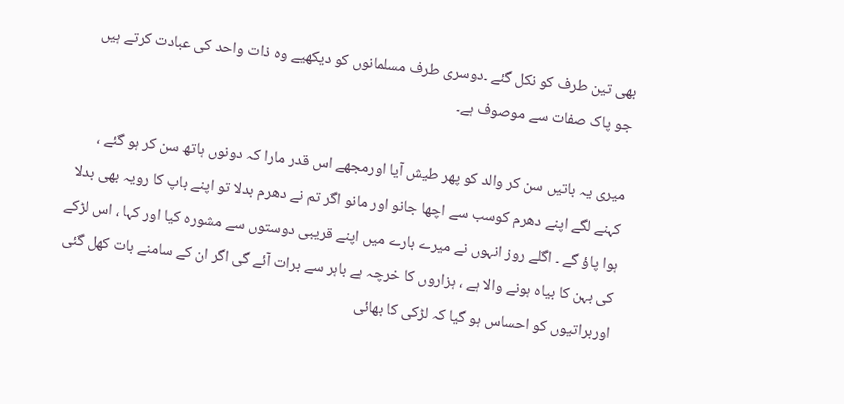بھی تین طرف کو نکل گئے ۔دوسری طرف مسلمانوں کو دیکھیے وہ ذات واحد کی عبادت کرتے ہیں جو پاک صفات سے موصوف ہے۔

میری یہ باتیں سن کر والد کو پھر طیش آیا اورمجھے اس قدر مارا کہ دونوں ہاتھ سن کر ہو گئے ، کہنے لگے اپنے دھرم کوسب سے اچھا جانو اور مانو اگر تم نے دھرم بدلا تو اپنے باپ کا رویہ بھی بدلا ہوا پاؤ گے ۔ اگلے روز انہوں نے میرے بارے میں اپنے قریبی دوستوں سے مشورہ کیا اور کہا ، اس لڑکے کی بہن کا بیاہ ہونے والا ہے ، ہزاروں کا خرچہ ہے باہر سے برات آئے گی اگر ان کے سامنے بات کھل گئی اوربراتیوں کو احساس ہو گیا کہ لڑکی کا بھائی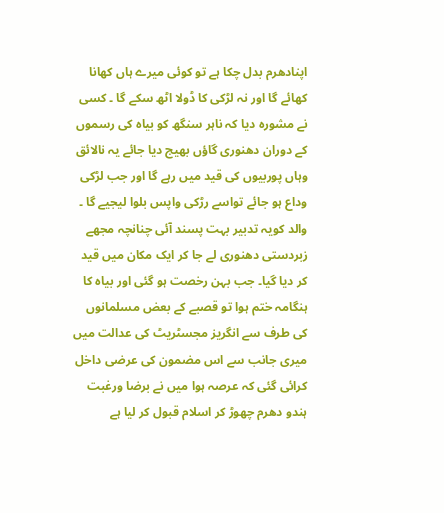اپنادھرم بدل چکا ہے تو کوئی میرے ہاں کھانا کھائے گا اور نہ لڑکی کا ڈولا اٹھ سکے گا ۔ کسی نے مشورہ دیا کہ ناہر سنگھ کو بیاہ کی رسموں کے دوران دھنوری گاؤں بھیج دیا جائے یہ نالائق وہاں پوربیوں کی قید میں رہے گا اور جب لڑکی وداع ہو جائے تواسے رڑکی واپس بلوا لیجیے گا ۔ والد کویہ تدبیر بہت پسند آئی چنانچہ مجھے زبردستی دھنوری لے جا کر ایک مکان میں قید کر دیا گیا۔ جب بہن رخصت ہو گئی اور بیاہ کا ہنگامہ ختم ہوا تو قصبے کے بعض مسلمانوں کی طرف سے انگریز مجسٹریٹ کی عدالت میں میری جانب سے اس مضمون کی عرضی داخل کرائی گئی کہ عرصہ ہوا میں نے برضا ورغبت ہندو دھرم چھوڑ کر اسلام قبول کر لیا ہے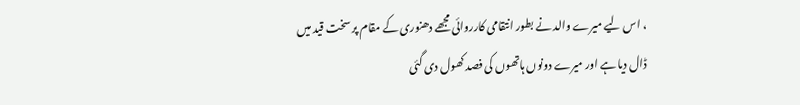، اس لیے میرے والد نے بطور انتقامی کارروائی مجھے دھنوری کے مقام پر سخت قید میں ڈال دیا ہے اور میرے دونوں ہاتھوں کی فصد کھول دی گئی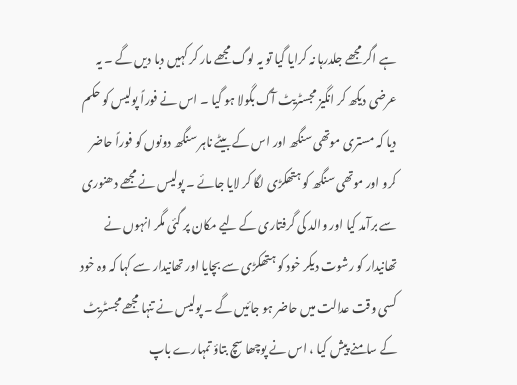ہے اگر مجھے جلدرہا نہ کرایا گیا تو یہ لوگ مجھے مار کر کہیں دبا دیں گے ۔ یہ عرضی دیکھ کر انگیز مجسٹریٹ آگ بگولا ہو گیا ۔ اس نے فوراً پولیس کو حکم دیا کہ مستری موتھی سنگھ اور اس کے بیٹے ناہر سنگھ دونوں کو فوراً حاضر کرو اور موتھی سنگھ کو ہتھکڑی لگا کر لایا جائے ۔ پولیس نے مجھے دھنوری سے برآمد کیا اور والد کی گرفتاری کے لیے مکان پر گئی مگر انہوں نے تھانیدار کو رشوت دیکر خود کو ہتھکڑی سے بچایا اور تھانیدار سے کہا کہ وہ خود کسی وقت عدالت میں حاضر ہو جائیں گے ۔ پولیس نے تنہا مجھے مجسٹریٹ کے سامنے پیش کیا ، اس نے پوچھا سچ بتاؤ تمہارے باپ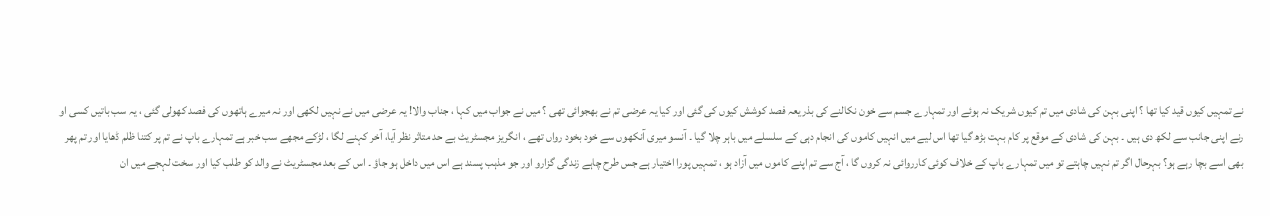نے تمہیں کیوں قید کیا تھا ؟ اپنی بہن کی شادی میں تم کیوں شریک نہ ہوئے اور تمہارے جسم سے خون نکالنے کی بذریعہ فصد کوشش کیوں کی گئی اور کیا یہ عرضی تم نے بھجوائی تھی ؟ میں نے جواب میں کہا ، جناب والا! یہ عرضی میں نے نہیں لکھی اور نہ میرے ہاتھوں کی فصد کھولی گئی ، یہ سب باتیں کسی او رنے اپنی جانب سے لکھ دی ہیں ۔ بہن کی شادی کے موقع پر کام بہت بڑھ گیا تھا اس لیے میں انہیں کاموں کی انجام دہی کے سلسلے میں باہر چلا گیا ۔ آنسو میری آنکھوں سے خود بخود رواں تھے ، انگریز مجسٹریٹ بے حد متاثر نظر آیا، آخر کہنے لگا ، لڑکے مجھے سب خبر ہے تمہارے باپ نے تم پر کتنا ظلم ڈھایا اور تم پھر بھی اسے بچا رہے ہو؟ بہرحال اگر تم نہیں چاہتے تو میں تمہارے باپ کے خلاف کوئی کارروائی نہ کروں گا ، آج سے تم اپنے کاموں میں آزاد ہو ، تمہیں پورا اختیار ہے جس طرح چاہے زندگی گزارو اور جو مذہب پسند ہے اس میں داخل ہو جاؤ ۔ اس کے بعد مجسٹریٹ نے والد کو طلب کیا اور سخت لہجے میں ان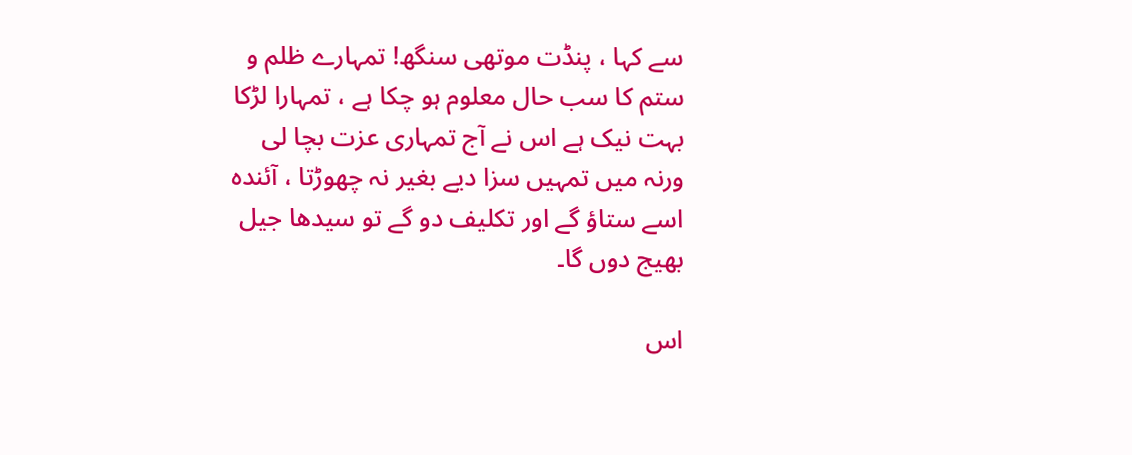سے کہا ، پنڈت موتھی سنگھ! تمہارے ظلم و ستم کا سب حال معلوم ہو چکا ہے ، تمہارا لڑکا بہت نیک ہے اس نے آج تمہاری عزت بچا لی ورنہ میں تمہیں سزا دیے بغیر نہ چھوڑتا ، آئندہ اسے ستاؤ گے اور تکلیف دو گے تو سیدھا جیل بھیج دوں گا۔

اس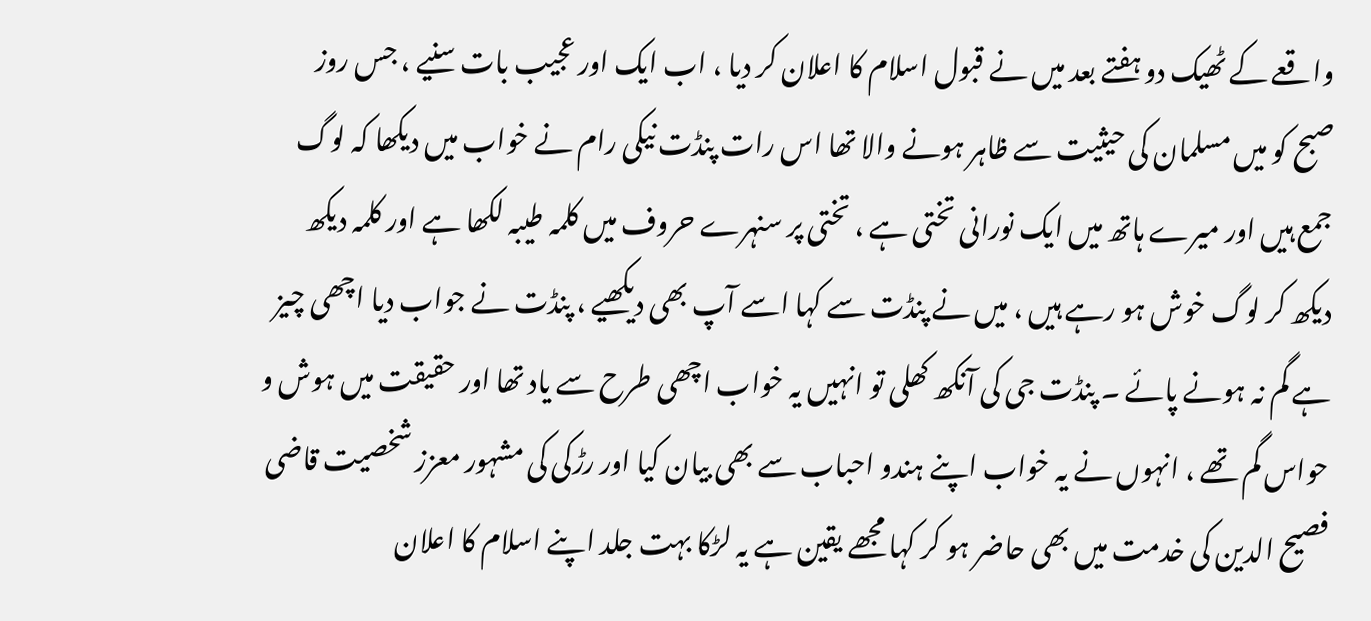واقعے کے ٹھیک دو ہفتے بعد میں نے قبول اسلام کا اعلان کر دیا ، اب ایک اور عجیب بات سنیے ، جس روز صبح کو میں مسلمان کی حیثیت سے ظاہر ہونے والا تھا اس رات پنڈت نیکی رام نے خواب میں دیکھا کہ لوگ جمع ہیں اور میرے ہاتھ میں ایک نورانی تختی ہے ، تختی پر سنہرے حروف میں کلمہ طیبہ لکھا ہے اور کلمہ دیکھ دیکھ کر لوگ خوش ہو رہے ہیں ، میں نے پنڈت سے کہا اسے آپ بھی دیکھیے ، پنڈت نے جواب دیا اچھی چیز ہے گم نہ ہونے پائے ۔ پنڈت جی کی آنکھ کھلی تو انہیں یہ خواب اچھی طرح سے یاد تھا اور حقیقت میں ہوش و حواس گم تھے ، انہوں نے یہ خواب اپنے ہندو احباب سے بھی بیان کیا اور رڑکی کی مشہور معزز شخصیت قاضی فصیح الدین کی خدمت میں بھی حاضر ہو کر کہا مجھے یقین ہے یہ لڑکا بہت جلد اپنے اسلام کا اعلان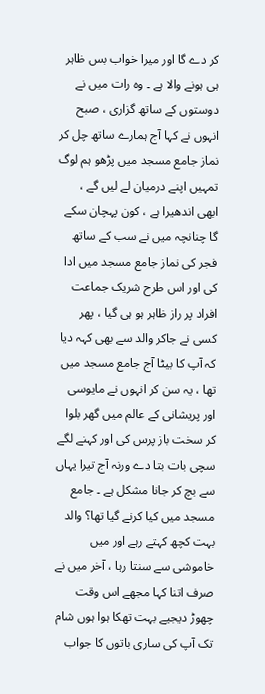کر دے گا اور میرا خواب بس ظاہر ہی ہونے والا ہے ۔ وہ رات میں نے دوستوں کے ساتھ گزاری ، صبح انہوں نے کہا آج ہمارے ساتھ چل کر نماز جامع مسجد میں پڑھو ہم لوگ تمہیں اپنے درمیان لے لیں گے ، ابھی اندھیرا ہے ، کون پہچان سکے گا چنانچہ میں نے سب کے ساتھ فجر کی نماز جامع مسجد میں ادا کی اور اس طرح شریک جماعت افراد پر راز ظاہر ہو ہی گیا ، پھر کسی نے جاکر والد سے بھی کہہ دیا کہ آپ کا بیٹا آج جامع مسجد میں تھا ، یہ سن کر انہوں نے مایوسی اور پریشانی کے عالم میں گھر بلوا کر سخت باز پرس کی اور کہنے لگے سچی بات بتا دے ورنہ آج تیرا یہاں سے بچ کر جانا مشکل ہے ۔ جامع مسجد میں کیا کرنے گیا تھا؟ والد بہت کچھ کہتے رہے اور میں خاموشی سے سنتا رہا ، آخر میں نے صرف اتنا کہا مجھے اس وقت چھوڑ دیجیے بہت تھکا ہوا ہوں شام تک آپ کی ساری باتوں کا جواب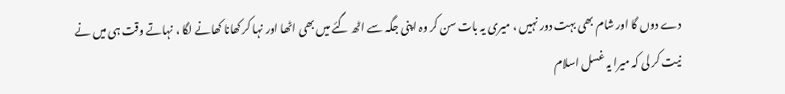دے دوں گا اور شام بھی بہت دور نہیں ، میری یہ بات سن کر وہ اپنی جگہ سے اٹھ گئے میں بھی اٹھا اور نہا کر کھانا کھانے لگا ، نہاتے وقت ہی میں نے نیت کر لی کہ میرا یہ غسل اسلام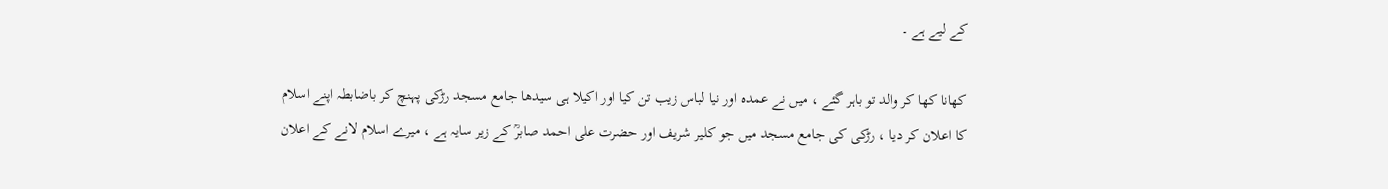کے لیے ہے ۔

کھانا کھا کر والد تو باہر گئے ، میں نے عمدہ اور نیا لباس زیب تن کیا اور اکیلا ہی سیدھا جامع مسجد رڑکی پہنچ کر باضابطہ اپنے اسلام کا اعلان کر دیا ، رڑکی کی جامع مسجد میں جو کلیر شریف اور حضرت علی احمد صابرؒ کے زیر سایہ ہے ، میرے اسلام لانے کے اعلان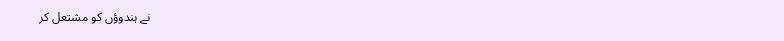نے ہندوؤں کو مشتعل کر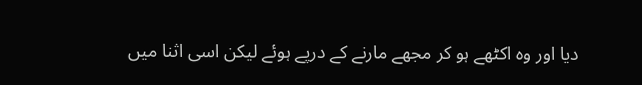دیا اور وہ اکٹھے ہو کر مجھے مارنے کے درپے ہوئے لیکن اسی اثنا میں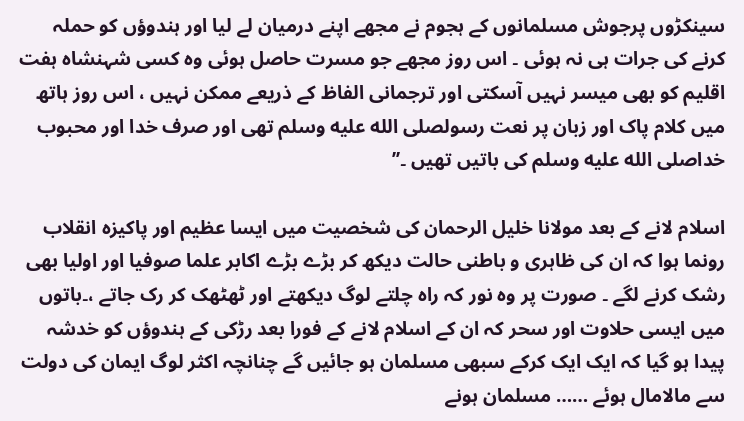سینکڑوں پرجوش مسلمانوں کے ہجوم نے مجھے اپنے درمیان لے لیا اور ہندوؤں کو حملہ کرنے کی جرات ہی نہ ہوئی ۔ اس روز مجھے جو مسرت حاصل ہوئی وہ کسی شہنشاہ ہفت اقلیم کو بھی میسر نہیں آسکتی اور ترجمانی الفاظ کے ذریعے ممکن نہیں ، اس روز ہاتھ میں کلام پاک اور زبان پر نعت رسولصلى الله عليه وسلم تھی اور صرف خدا اور محبوب خداصلى الله عليه وسلم کی باتیں تھیں ۔’’

اسلام لانے کے بعد مولانا خلیل الرحمان کی شخصیت میں ایسا عظیم اور پاکیزہ انقلاب رونما ہوا کہ ان کی ظاہری و باطنی حالت دیکھ کر بڑے بڑے اکابر علما صوفیا اور اولیا بھی رشک کرنے لگے ۔ صورت پر وہ نور کہ راہ چلتے لوگ دیکھتے اور ٹھٹھک کر رک جاتے ،۔باتوں میں ایسی حلاوت اور سحر کہ ان کے اسلام لانے کے فورا بعد رڑکی کے ہندوؤں کو خدشہ پیدا ہو گیا کہ ایک ایک کرکے سبھی مسلمان ہو جائیں گے چنانچہ اکثر لوگ ایمان کی دولت سے مالامال ہوئے …… مسلمان ہونے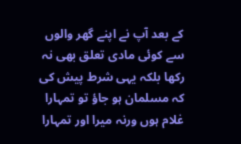کے بعد آپ نے اپنے گھر والوں سے کوئی مادی تعلق بھی نہ رکھا بلکہ یہی شرط پیش کی کہ مسلمان ہو جاؤ تو تمہارا غلام ہوں ورنہ میرا اور تمہارا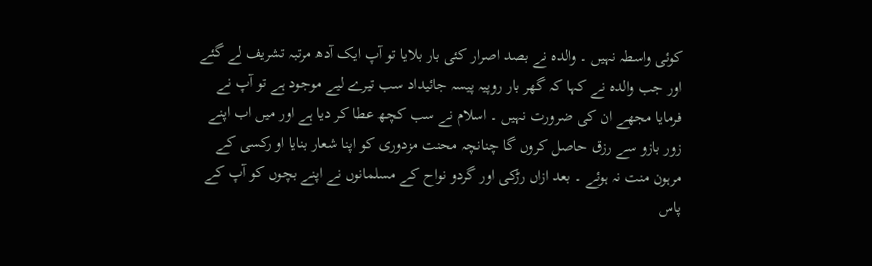کوئی واسطہ نہیں ۔ والدہ نے بصد اصرار کئی بار بلایا تو آپ ایک آدھ مرتبہ تشریف لے گئے اور جب والدہ نے کہا کہ گھر بار روپیہ پیسہ جائیداد سب تیرے لیے موجود ہے تو آپ نے فرمایا مجھے ان کی ضرورت نہیں ۔ اسلام نے سب کچھ عطا کر دیا ہے اور میں اب اپنے زور بازو سے رزق حاصل کروں گا چنانچہ محنت مزدوری کو اپنا شعار بنایا او رکسی کے مرہون منت نہ ہوئے ۔ بعد ازاں رڑکی اور گردو نواح کے مسلمانوں نے اپنے بچوں کو آپ کے پاس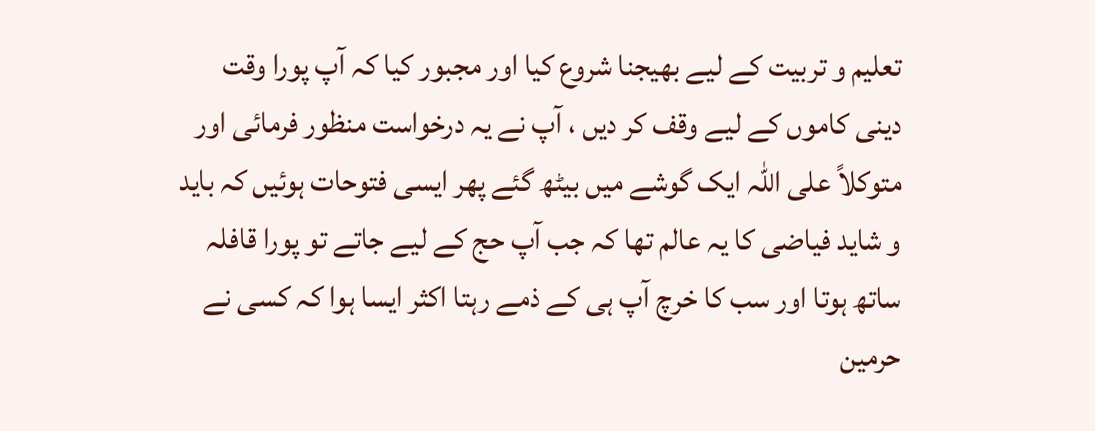تعلیم و تربیت کے لیے بھیجنا شروع کیا اور مجبور کیا کہ آپ پورا وقت دینی کاموں کے لیے وقف کر دیں ، آپ نے یہ درخواست منظور فرمائی اور متوکلاً علی اللہ ایک گوشے میں بیٹھ گئے پھر ایسی فتوحات ہوئیں کہ باید و شاید فیاضی کا یہ عالم تھا کہ جب آپ حج کے لیے جاتے تو پورا قافلہ ساتھ ہوتا اور سب کا خرچ آپ ہی کے ذمے رہتا اکثر ایسا ہوا کہ کسی نے حرمین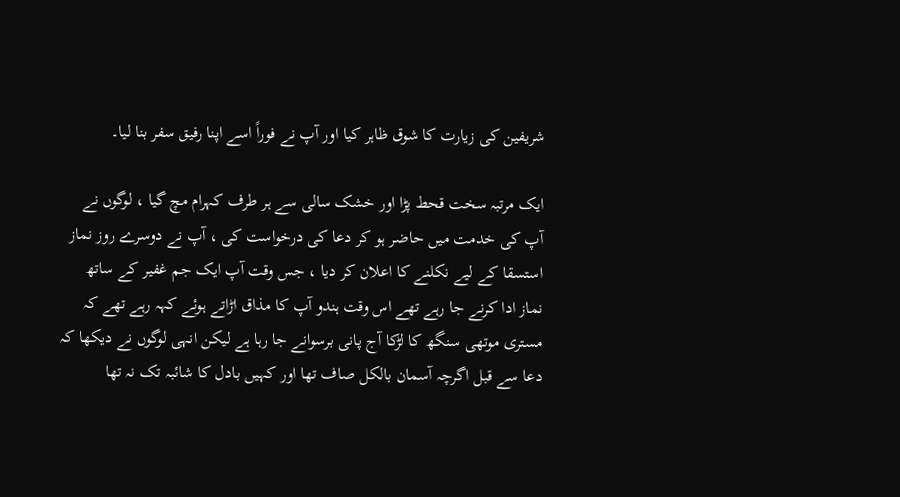شریفین کی زیارت کا شوق ظاہر کیا اور آپ نے فوراً اسے اپنا رفیق سفر بنا لیا۔

ایک مرتبہ سخت قحط پڑا اور خشک سالی سے ہر طرف کہرام مچ گیا ، لوگوں نے آپ کی خدمت میں حاضر ہو کر دعا کی درخواست کی ، آپ نے دوسرے روز نماز استسقا کے لیے نکلنے کا اعلان کر دیا ، جس وقت آپ ایک جم غفیر کے ساتھ نماز ادا کرنے جا رہے تھے اس وقت ہندو آپ کا مذاق اڑاتے ہوئے کہہ رہے تھے کہ مستری موتھی سنگھ کا لڑکا آج پانی برسوانے جا رہا ہے لیکن انہی لوگوں نے دیکھا کہ دعا سے قبل اگرچہ آسمان بالکل صاف تھا اور کہیں بادل کا شائبہ تک نہ تھا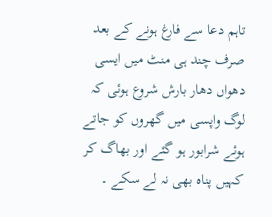تاہم دعا سے فارغ ہونے کے بعد صرف چند ہی منٹ میں ایسی دھواں دھار بارش شروع ہوئی کہ لوگ واپسی میں گھروں کو جاتے ہوئے شرابور ہو گئے اور بھاگ کر کہیں پناہ بھی نہ لے سکے ۔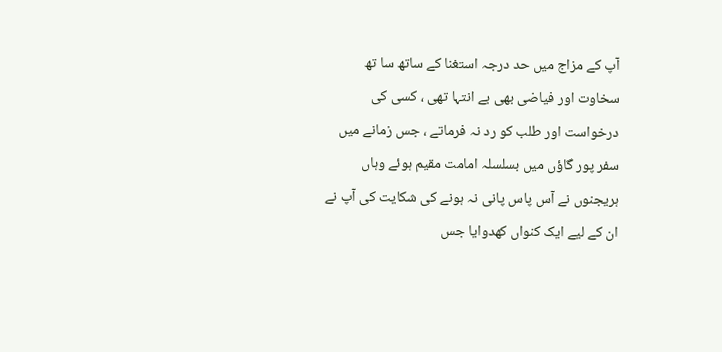آپ کے مزاج میں حد درجہ استغنا کے ساتھ سا تھ سخاوت اور فیاضی بھی بے انتہا تھی ، کسی کی درخواست اور طلب کو رد نہ فرماتے ، جس زمانے میں سفر پور گاؤں میں بسلسلہ امامت مقیم ہوئے وہاں ہریجنوں نے آس پاس پانی نہ ہونے کی شکایت کی آپ نے ان کے لیے ایک کنواں کھدوایا جس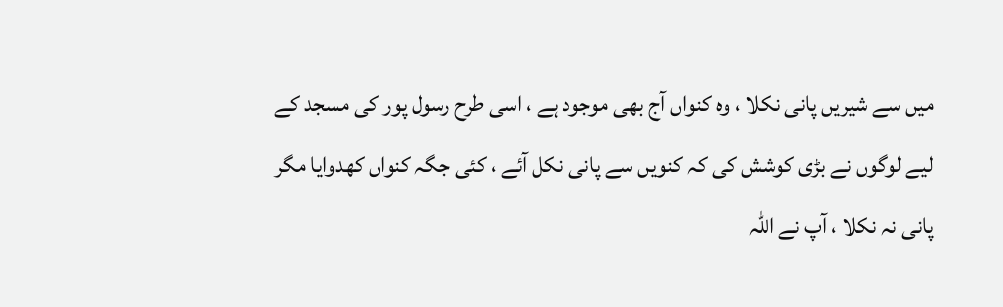میں سے شیریں پانی نکلا ، وہ کنواں آج بھی موجود ہے ، اسی طرح رسول پور کی مسجد کے لیے لوگوں نے بڑی کوشش کی کہ کنویں سے پانی نکل آئے ، کئی جگہ کنواں کھدوایا مگر پانی نہ نکلا ، آپ نے اللہ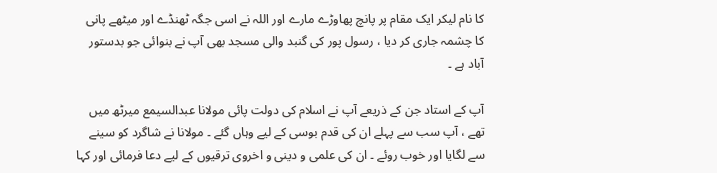کا نام لیکر ایک مقام پر پانچ پھاوڑے مارے اور اللہ نے اسی جگہ ٹھنڈے اور میٹھے پانی کا چشمہ جاری کر دیا ، رسول پور کی گنبد والی مسجد بھی آپ نے بنوائی جو بدستور آباد ہے ۔

آپ کے استاد جن کے ذریعے آپ نے اسلام کی دولت پائی مولانا عبدالسیمع میرٹھ میں تھے ، آپ سب سے پہلے ان کی قدم بوسی کے لیے وہاں گئے ۔ مولانا نے شاگرد کو سینے سے لگایا اور خوب روئے ۔ ان کی علمی و دینی و اخروی ترقیوں کے لیے دعا فرمائی اور کہا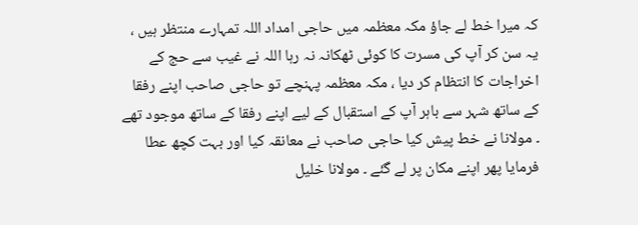کہ میرا خط لے جاؤ مکہ معظمہ میں حاجی امداد اللہ تمہارے منتظر ہیں ، یہ سن کر آپ کی مسرت کا کوئی ٹھکانہ نہ رہا اللہ نے غیب سے حج کے اخراجات کا انتظام کر دیا ، مکہ معظمہ پہنچے تو حاجی صاحب اپنے رفقا کے ساتھ شہر سے باہر آپ کے استقبال کے لیے اپنے رفقا کے ساتھ موجود تھے ۔ مولانا نے خط پیش کیا حاجی صاحب نے معانقہ کیا اور بہت کچھ عطا فرمایا پھر اپنے مکان پر لے گئے ۔ مولانا خلیل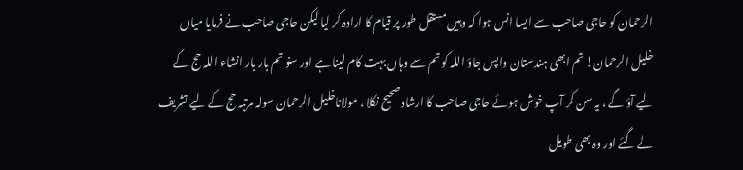الرحمان کو حاجی صاحب سے ایسا انس ہوا کہ وہیں مستقل طور پر قیام کا ارادہ کر لیا لیکن حاجی صاحب نے فرمایا میاں خلیل الرحمان! تم ابھی ہندستان واپس جاؤ اللہ کو تم سے وہاں بہت کام لینا ہے اور سنو تم بار بار انشاء اللہ حج کے لیے آؤ گے ، یہ سن کر آپ خوش ہوئے حاجی صاحب کا ارشاد صحیح نکلا ، مولاناخلیل الرحمان سولہ مرتبہ حج کے لیے تشریف لے گئے اور وہ بھی طویل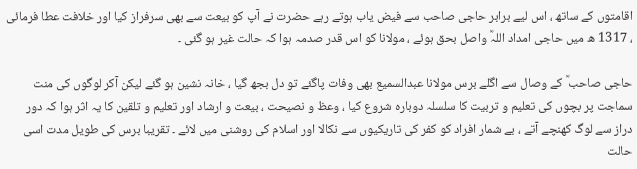اقامتوں کے ساتھ ، اس لیے برابر حاجی صاحب سے فیض یاب ہوتے رہے حضرت نے آپ کو بیعت سے بھی سرفراز کیا اور خلافت عطا فرمائی ، 1317 ھ میں حاجی امداد اللہؒ واصل بحق ہوئے ، مولانا کو اس قدر صدمہ ہوا کہ حالت غیر ہو گئی ۔

حاجی صاحب ؒ کے وصال سے اگلے برس مولانا عبدالسمیع بھی وفات پاگئے تو دل بجھ گیا ، خانہ نشین ہو گئے لیکن آکر لوگوں کی منت سماجت پر بچوں کی تعلیم و تربیت کا سلسلہ دوبارہ شروع کیا ، وعظ و نصیحت ، بیعت و ارشاد اور تعلیم و تلقین کا یہ اثر ہوا کہ دور دراز سے لوگ کھنچے آتے ، بے شمار افراد کو کفر کی تاریکیوں سے نکالا اور اسلام کی روشنی میں لائے ۔ تقریبا برس کی طویل مدت اسی حالت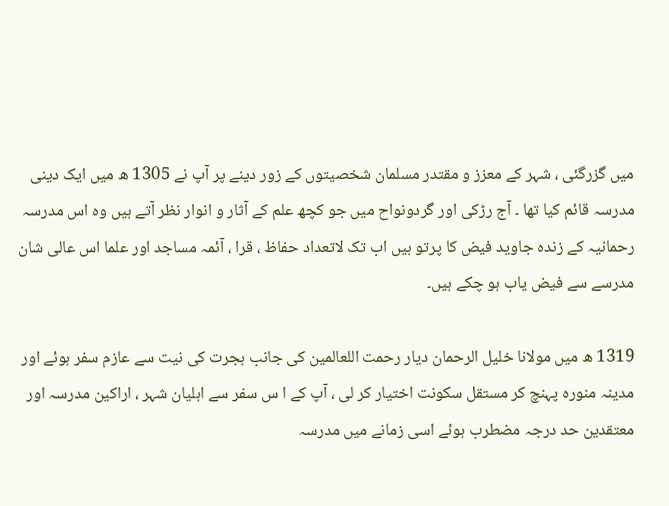میں گزرگئی ، شہر کے معزز و مقتدر مسلمان شخصیتوں کے زور دینے پر آپ نے 1305 ھ میں ایک دینی مدرسہ قائم کیا تھا ۔ آج رڑکی اور گردونواح میں جو کچھ علم کے آثار و انوار نظر آتے ہیں وہ اس مدرسہ رحمانیہ کے زندہ جاوید فیض کا پرتو ہیں اب تک لاتعداد حفاظ ، قرا ، آئمہ مساجد اور علما اس عالی شان مدرسے سے فیض یاب ہو چکے ہیں۔

1319 ھ میں مولانا خلیل الرحمان دیار رحمت اللعالمین کی جانب ہجرت کی نیت سے عازم سفر ہوئے اور مدینہ منورہ پہنچ کر مستقل سکونت اختیار کر لی ، آپ کے ا س سفر سے اہلیان شہر ، اراکین مدرسہ اور معتقدین حد درجہ مضطرب ہوئے اسی زمانے میں مدرسہ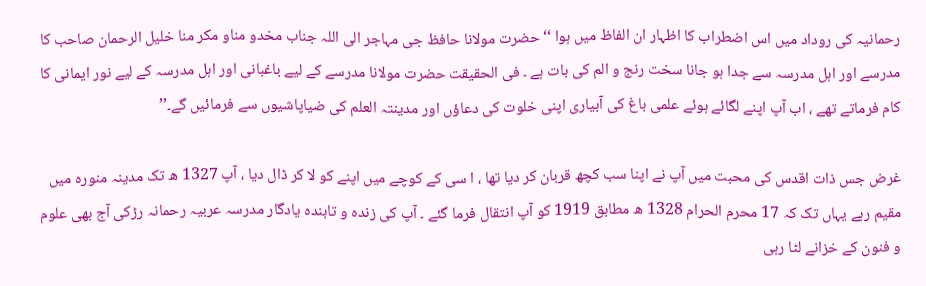رحمانیہ کی روداد میں اس اضطراب کا اظہار ان الفاظ میں ہوا ‘‘حضرت مولانا حافظ جی مہاجر الی اللہ جناب مخدو مناو مکر منا خلیل الرحمان صاحب کا مدرسے اور اہل مدرسہ سے جدا ہو جانا سخت رنج و الم کی بات ہے ۔ فی الحقیقت حضرت مولانا مدرسے کے لیے باغبانی اور اہل مدرسہ کے لیے نور ایمانی کا کام فرماتے تھے ، اب آپ اپنے لگائے ہوئے علمی باغ کی آبیاری اپنی خلوت کی دعاؤں اور مدینتہ العلم کی ضیاپاشیوں سے فرمائیں گے۔’’

غرض جس ذات اقدس کی محبت میں آپ نے اپنا سب کچھ قربان کر دیا تھا ، ا سی کے کوچے میں اپنے کو لا کر ڈال دیا ، آپ 1327 ھ تک مدینہ منورہ میں مقیم رہے یہاں تک کہ 17 محرم الحرام 1328 ھ مطابق 1919 کو آپ انتقال فرما گئے ۔ آپ کی زندہ و تابندہ یادگار مدرسہ عربیہ رحمانہ رڑکی آج بھی علوم و فنون کے خزانے لٹا رہی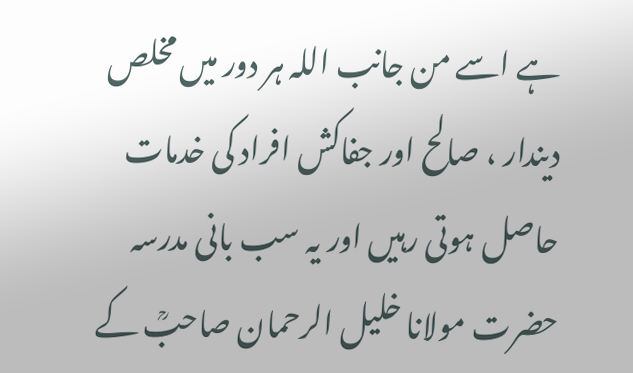ہے اسے من جانب اللہ ہر دور میں مخلص دیندار ، صالح اور جفاکش افراد کی خدمات حاصل ہوتی رہیں اور یہ سب بانی مدرسہ حضرت مولانا خلیل الرحمان صاحبؒ کے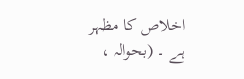اخلاص کا مظہر ہے ۔ (بحوالہ ،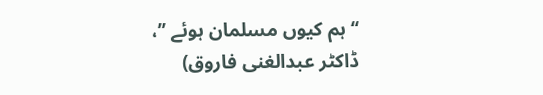‘‘ہم کیوں مسلمان ہوئے ’’، ڈاکٹر عبدالغنی فاروق)